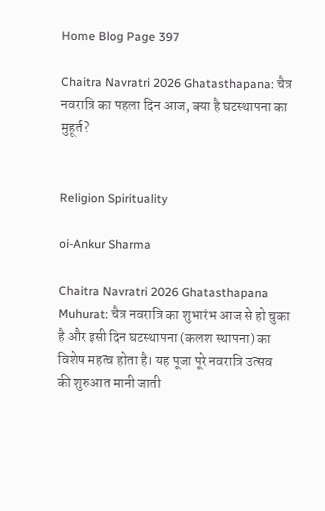Home Blog Page 397

Chaitra Navratri 2026 Ghatasthapana: चैत्र नवरात्रि का पहला दिन आज, क्या है घटस्थापना का मुहूर्त?


Religion Spirituality

oi-Ankur Sharma

Chaitra Navratri 2026 Ghatasthapana Muhurat: चैत्र नवरात्रि का शुभारंभ आज से हो चुका है और इसी दिन घटस्थापना (कलश स्थापना) का विशेष महत्व होता है। यह पूजा पूरे नवरात्रि उत्सव की शुरुआत मानी जाती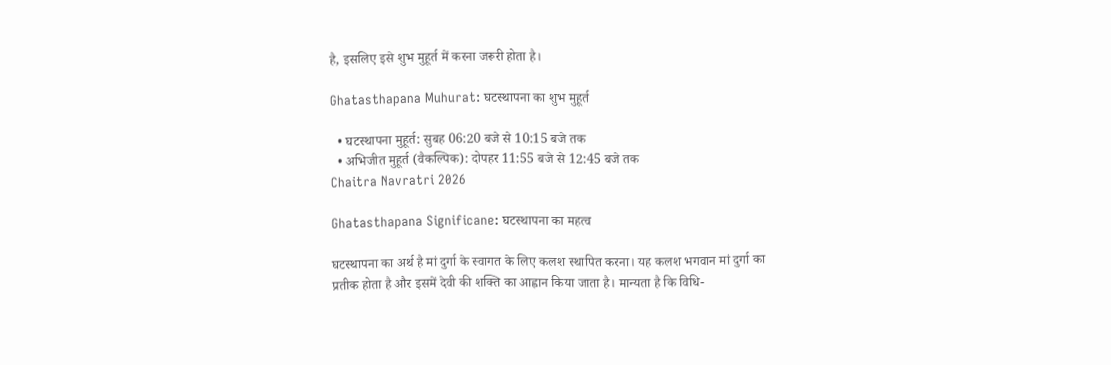है, इसलिए इसे शुभ मुहूर्त में करना जरूरी होता है।

Ghatasthapana Muhurat: घटस्थापना का शुभ मुहूर्त

  • घटस्थापना मुहूर्त: सुबह 06:20 बजे से 10:15 बजे तक
  • अभिजीत मुहूर्त (वैकल्पिक): दोपहर 11:55 बजे से 12:45 बजे तक
Chaitra Navratri 2026

Ghatasthapana Significane: घटस्थापना का महत्व

घटस्थापना का अर्थ है मां दुर्गा के स्वागत के लिए कलश स्थापित करना। यह कलश भगवान मां दुर्गा का प्रतीक होता है और इसमें देवी की शक्ति का आह्वान किया जाता है। मान्यता है कि विधि-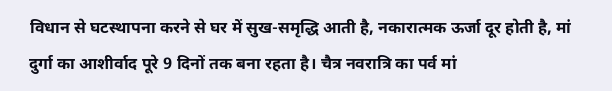विधान से घटस्थापना करने से घर में सुख-समृद्धि आती है, नकारात्मक ऊर्जा दूर होती है, मां दुर्गा का आशीर्वाद पूरे 9 दिनों तक बना रहता है। चैत्र नवरात्रि का पर्व मां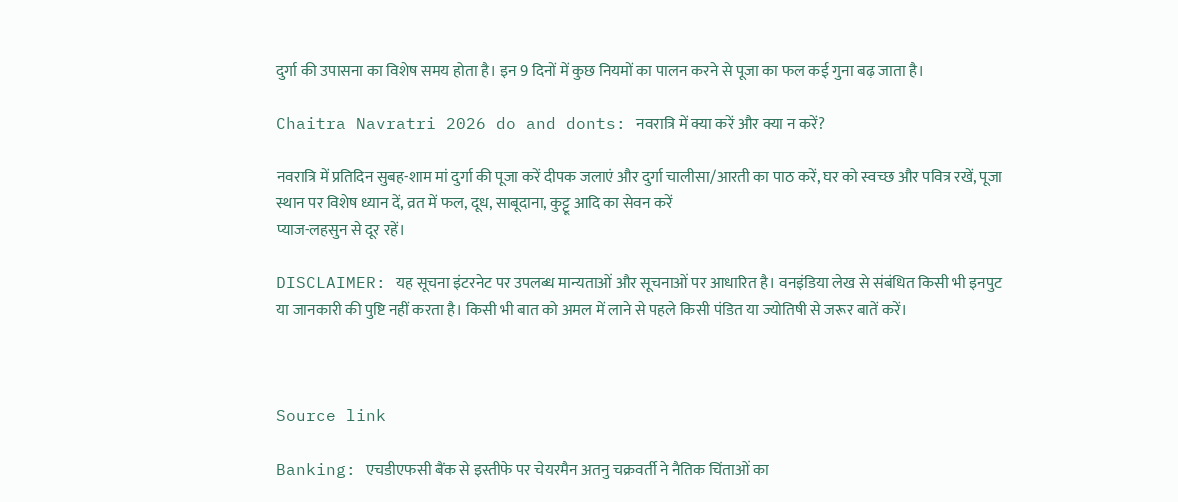दुर्गा की उपासना का विशेष समय होता है। इन 9 दिनों में कुछ नियमों का पालन करने से पूजा का फल कई गुना बढ़ जाता है।

Chaitra Navratri 2026 do and donts: नवरात्रि में क्या करें और क्या न करें?

नवरात्रि में प्रतिदिन सुबह-शाम मां दुर्गा की पूजा करें दीपक जलाएं और दुर्गा चालीसा/आरती का पाठ करें, घर को स्वच्छ और पवित्र रखें, पूजा स्थान पर विशेष ध्यान दें, व्रत में फल, दूध, साबूदाना, कुट्टू आदि का सेवन करें
प्याज-लहसुन से दूर रहें।

DISCLAIMER: यह सूचना इंटरनेट पर उपलब्ध मान्यताओं और सूचनाओं पर आधारित है। वनइंडिया लेख से संबंधित किसी भी इनपुट या जानकारी की पुष्टि नहीं करता है। किसी भी बात को अमल में लाने से पहले किसी पंडित या ज्योतिषी से जरूर बातें करें।



Source link

Banking: एचडीएफसी बैंक से इस्तीफे पर चेयरमैन अतनु चक्रवर्ती ने नैतिक चिंताओं का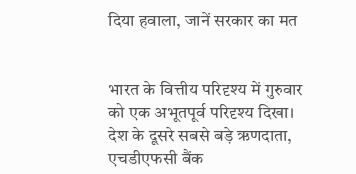दिया हवाला, जानें सरकार का मत


भारत के वित्तीय परिदृश्य में गुरुवार को एक अभूतपूर्व परिदृश्य दिखा। देश के दूसरे सबसे बड़े ऋणदाता, एचडीएफसी बैंक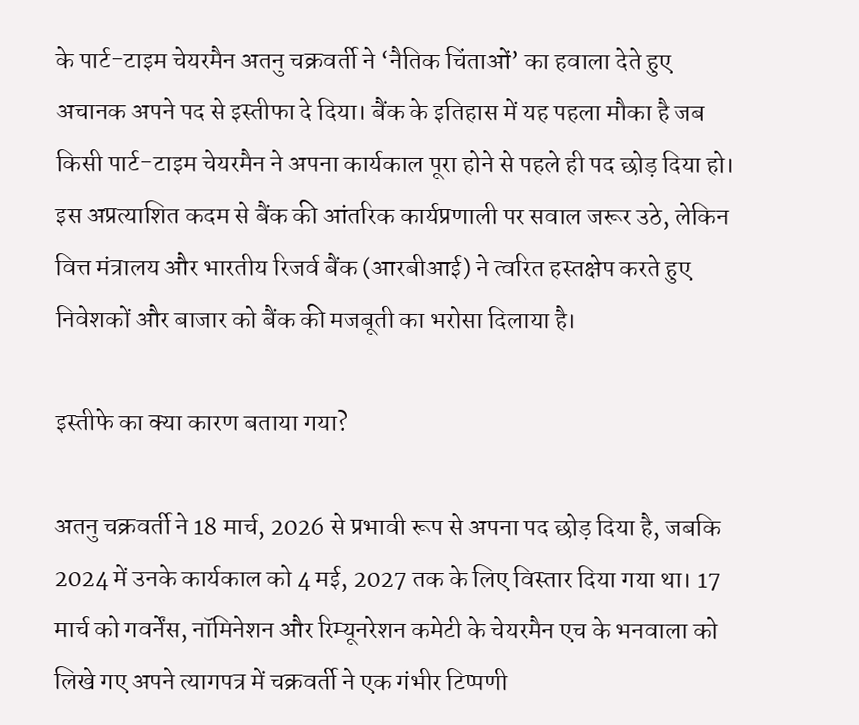के पार्ट-टाइम चेयरमैन अतनु चक्रवर्ती ने ‘नैतिक चिंताओं’ का हवाला देते हुए अचानक अपने पद से इस्तीफा दे दिया। बैंक के इतिहास में यह पहला मौका है जब किसी पार्ट-टाइम चेयरमैन ने अपना कार्यकाल पूरा होने से पहले ही पद छोड़ दिया हो। इस अप्रत्याशित कदम से बैंक की आंतरिक कार्यप्रणाली पर सवाल जरूर उठे, लेकिन वित्त मंत्रालय और भारतीय रिजर्व बैंक (आरबीआई) ने त्वरित हस्तक्षेप करते हुए निवेशकों और बाजार को बैंक की मजबूती का भरोसा दिलाया है।

इस्तीफे का क्या कारण बताया गया?

अतनु चक्रवर्ती ने 18 मार्च, 2026 से प्रभावी रूप से अपना पद छोड़ दिया है, जबकि 2024 में उनके कार्यकाल को 4 मई, 2027 तक के लिए विस्तार दिया गया था। 17 मार्च को गवर्नेंस, नॉमिनेशन और रिम्यूनरेशन कमेटी के चेयरमैन एच के भनवाला को लिखे गए अपने त्यागपत्र में चक्रवर्ती ने एक गंभीर टिप्पणी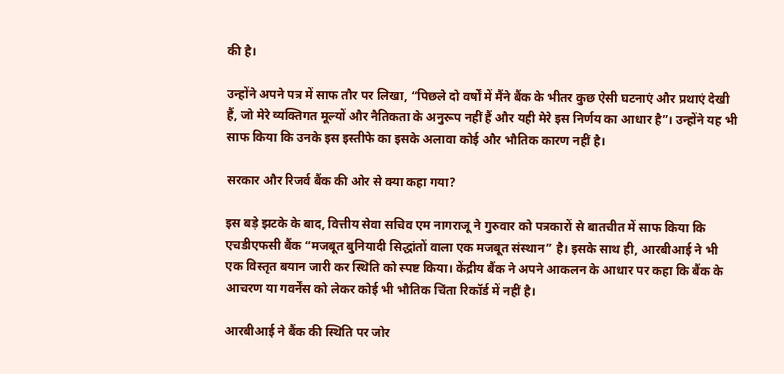की है।

उन्होंने अपने पत्र में साफ तौर पर लिखा, “पिछले दो वर्षों में मैंने बैंक के भीतर कुछ ऐसी घटनाएं और प्रथाएं देखी हैं, जो मेरे व्यक्तिगत मूल्यों और नैतिकता के अनुरूप नहीं हैं और यही मेरे इस निर्णय का आधार है”। उन्होंने यह भी साफ किया कि उनके इस इस्तीफे का इसके अलावा कोई और भौतिक कारण नहीं है।

सरकार और रिजर्व बैंक की ओर से क्या कहा गया?

इस बड़े झटके के बाद, वित्तीय सेवा सचिव एम नागराजू ने गुरुवार को पत्रकारों से बातचीत में साफ किया कि एचडीएफसी बैंक “मजबूत बुनियादी सिद्धांतों वाला एक मजबूत संस्थान” है। इसके साथ ही, आरबीआई ने भी एक विस्तृत बयान जारी कर स्थिति को स्पष्ट किया। केंद्रीय बैंक ने अपने आकलन के आधार पर कहा कि बैंक के आचरण या गवर्नेंस को लेकर कोई भी भौतिक चिंता रिकॉर्ड में नहीं है।

आरबीआई ने बैंक की स्थिति पर जोर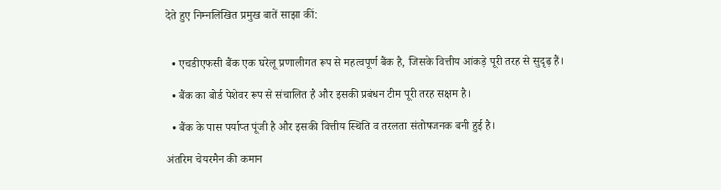देते हुए निम्नलिखित प्रमुख बातें साझा कीं:


  • एचडीएफसी बैंक एक घरेलू प्रणालीगत रूप से महत्वपूर्ण बैंक है, जिसके वित्तीय आंकड़े पूरी तरह से सुदृढ़ हैं।

  • बैंक का बोर्ड पेशेवर रूप से संचालित है और इसकी प्रबंधन टीम पूरी तरह सक्षम है।

  • बैंक के पास पर्याप्त पूंजी है और इसकी वित्तीय स्थिति व तरलता संतोषजनक बनी हुई है।

अंतरिम चेयरमैन की कमान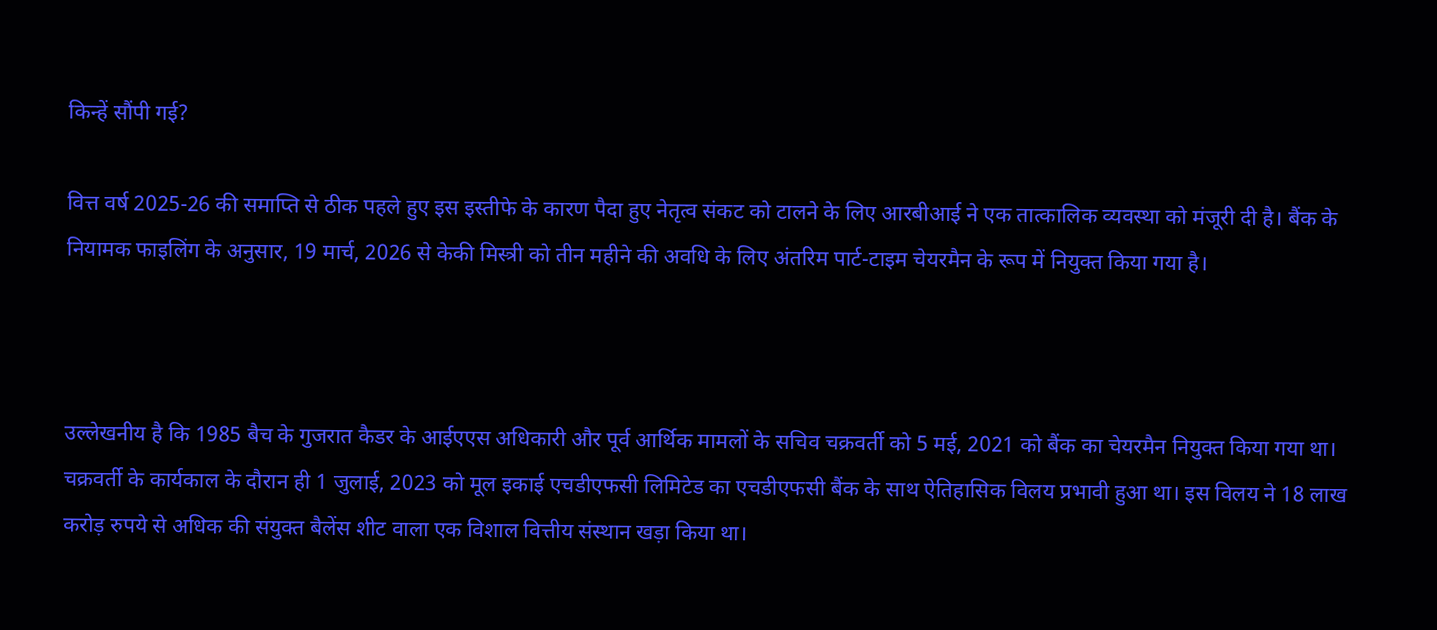किन्हें सौंपी गई?

वित्त वर्ष 2025-26 की समाप्ति से ठीक पहले हुए इस इस्तीफे के कारण पैदा हुए नेतृत्व संकट को टालने के लिए आरबीआई ने एक तात्कालिक व्यवस्था को मंजूरी दी है। बैंक के नियामक फाइलिंग के अनुसार, 19 मार्च, 2026 से केकी मिस्त्री को तीन महीने की अवधि के लिए अंतरिम पार्ट-टाइम चेयरमैन के रूप में नियुक्त किया गया है।



उल्लेखनीय है कि 1985 बैच के गुजरात कैडर के आईएएस अधिकारी और पूर्व आर्थिक मामलों के सचिव चक्रवर्ती को 5 मई, 2021 को बैंक का चेयरमैन नियुक्त किया गया था। चक्रवर्ती के कार्यकाल के दौरान ही 1 जुलाई, 2023 को मूल इकाई एचडीएफसी लिमिटेड का एचडीएफसी बैंक के साथ ऐतिहासिक विलय प्रभावी हुआ था। इस विलय ने 18 लाख करोड़ रुपये से अधिक की संयुक्त बैलेंस शीट वाला एक विशाल वित्तीय संस्थान खड़ा किया था।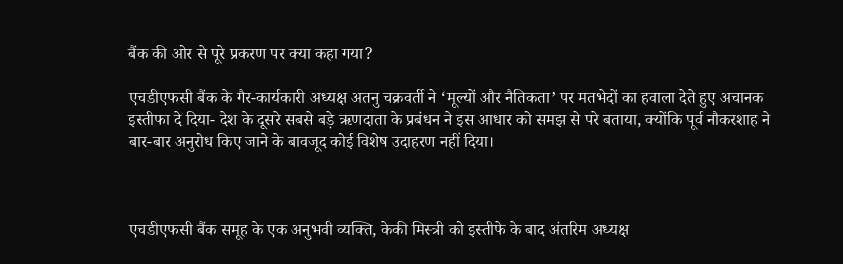बैंक की ओर से पूरे प्रकरण पर क्या कहा गया?

एचडीएफसी बैंक के गैर-कार्यकारी अध्यक्ष अतनु चक्रवर्ती ने ‘मूल्यों और नैतिकता’ पर मतभेदों का हवाला देते हुए अचानक इस्तीफा दे दिया- देश के दूसरे सबसे बड़े ऋणदाता के प्रबंधन ने इस आधार को समझ से परे बताया, क्योंकि पूर्व नौकरशाह ने बार-बार अनुरोध किए जाने के बावजूद कोई विशेष उदाहरण नहीं दिया।



एचडीएफसी बैंक समूह के एक अनुभवी व्यक्ति, केकी मिस्त्री को इस्तीफे के बाद अंतरिम अध्यक्ष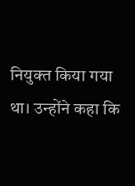नियुक्त किया गया था। उन्होंने कहा कि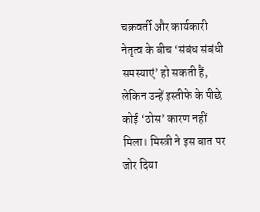चक्रवर्ती और कार्यकारी नेतृत्व के बीच ‘संबंध संबंधी समस्याएं’ हो सकती हैं, लेकिन उन्हें इस्तीफे के पीछे कोई ‘ठोस’ कारण नहीं मिला। मिस्त्री ने इस बात पर जोर दिया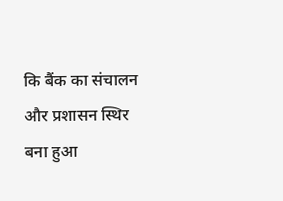कि बैंक का संचालन और प्रशासन स्थिर बना हुआ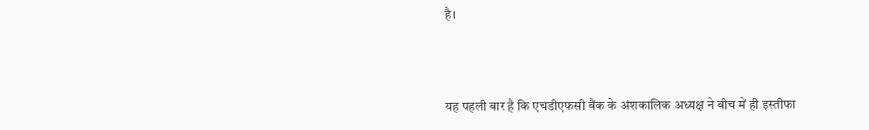है।



यह पहली बार है कि एचडीएफसी बैंक के अंशकालिक अध्यक्ष ने बीच में ही इस्तीफा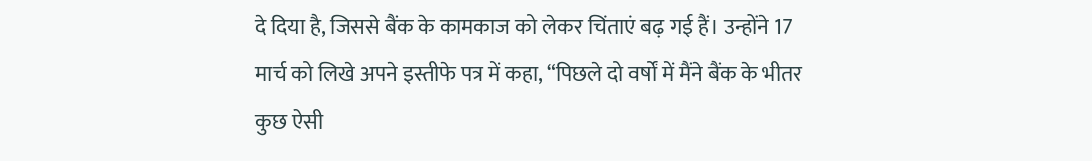दे दिया है, जिससे बैंक के कामकाज को लेकर चिंताएं बढ़ गई हैं। उन्होंने 17 मार्च को लिखे अपने इस्तीफे पत्र में कहा, “पिछले दो वर्षों में मैंने बैंक के भीतर कुछ ऐसी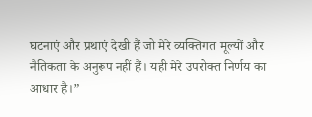घटनाएं और प्रथाएं देखी हैं जो मेरे व्यक्तिगत मूल्यों और नैतिकता के अनुरूप नहीं हैं। यही मेरे उपरोक्त निर्णय का आधार है।”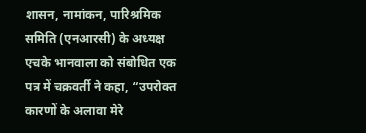शासन, नामांकन, पारिश्रमिक समिति (एनआरसी) के अध्यक्ष एचके भानवाला को संबोधित एक पत्र में चक्रवर्ती ने कहा, “उपरोक्त कारणों के अलावा मेरे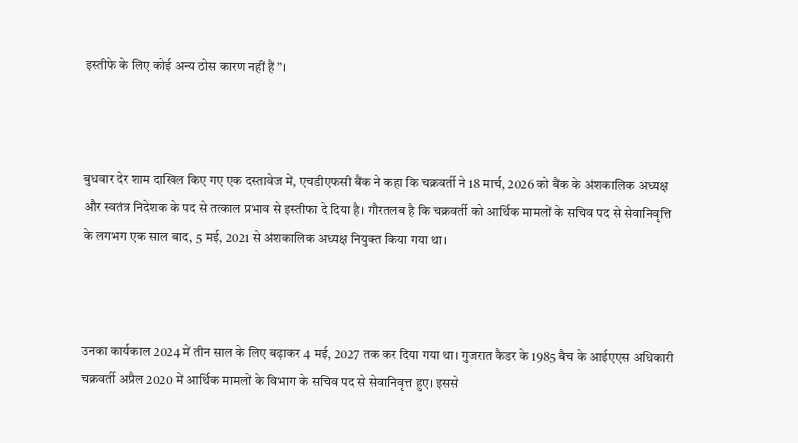इस्तीफे के लिए कोई अन्य ठोस कारण नहीं हैं”।



बुधवार देर शाम दाखिल किए गए एक दस्तावेज में, एचडीएफसी बैंक ने कहा कि चक्रवर्ती ने 18 मार्च, 2026 को बैंक के अंशकालिक अध्यक्ष और स्वतंत्र निदेशक के पद से तत्काल प्रभाव से इस्तीफा दे दिया है। गौरतलब है कि चक्रवर्ती को आर्थिक मामलों के सचिव पद से सेवानिवृत्ति के लगभग एक साल बाद, 5 मई, 2021 से अंशकालिक अध्यक्ष नियुक्त किया गया था।



उनका कार्यकाल 2024 में तीन साल के लिए बढ़ाकर 4 मई, 2027 तक कर दिया गया था। गुजरात कैडर के 1985 बैच के आईएएस अधिकारी चक्रवर्ती अप्रैल 2020 में आर्थिक मामलों के विभाग के सचिव पद से सेवानिवृत्त हुए। इससे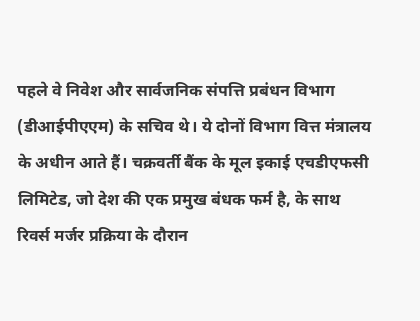पहले वे निवेश और सार्वजनिक संपत्ति प्रबंधन विभाग (डीआईपीएएम) के सचिव थे। ये दोनों विभाग वित्त मंत्रालय के अधीन आते हैं। चक्रवर्ती बैंक के मूल इकाई एचडीएफसी लिमिटेड, जो देश की एक प्रमुख बंधक फर्म है, के साथ रिवर्स मर्जर प्रक्रिया के दौरान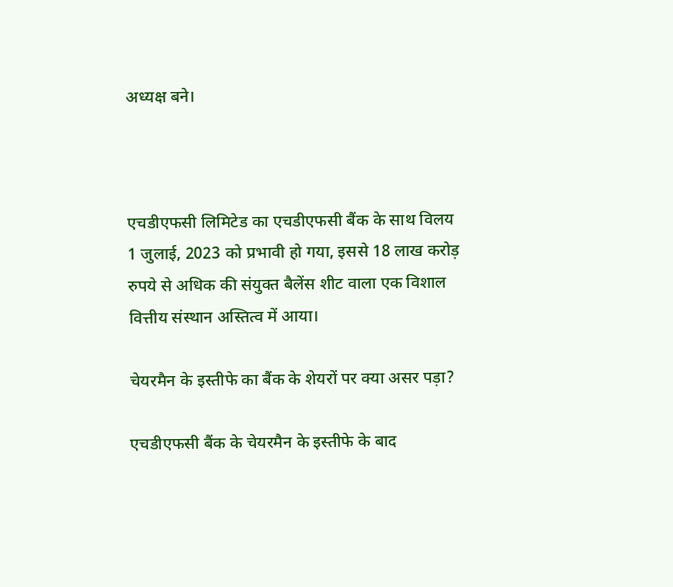अध्यक्ष बने।



एचडीएफसी लिमिटेड का एचडीएफसी बैंक के साथ विलय 1 जुलाई, 2023 को प्रभावी हो गया, इससे 18 लाख करोड़ रुपये से अधिक की संयुक्त बैलेंस शीट वाला एक विशाल वित्तीय संस्थान अस्तित्व में आया।

चेयरमैन के इस्तीफे का बैंक के शेयरों पर क्या असर पड़ा?

एचडीएफसी बैंक के चेयरमैन के इस्तीफे के बाद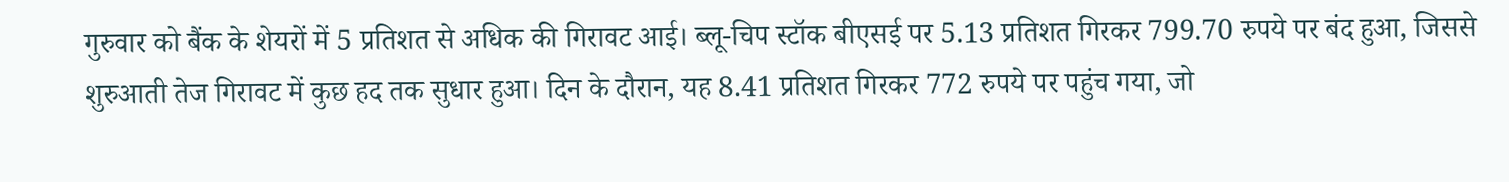गुरुवार को बैंक के शेयरों में 5 प्रतिशत से अधिक की गिरावट आई। ब्लू-चिप स्टॉक बीएसई पर 5.13 प्रतिशत गिरकर 799.70 रुपये पर बंद हुआ, जिससे शुरुआती तेज गिरावट में कुछ हद तक सुधार हुआ। दिन के दौरान, यह 8.41 प्रतिशत गिरकर 772 रुपये पर पहुंच गया, जो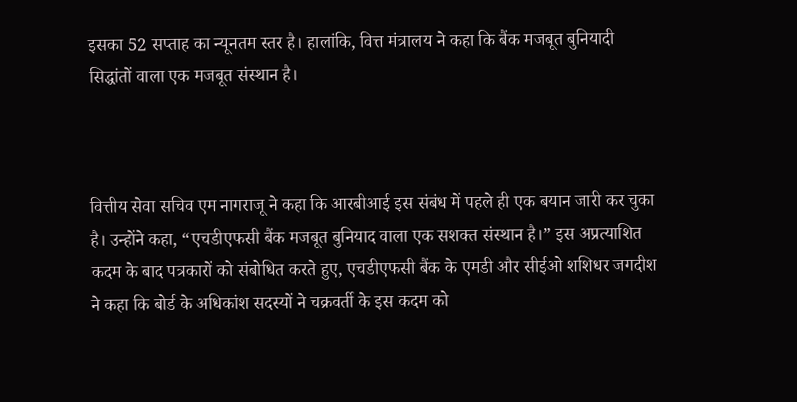इसका 52 सप्ताह का न्यूनतम स्तर है। हालांकि, वित्त मंत्रालय ने कहा कि बैंक मजबूत बुनियादी सिद्धांतों वाला एक मजबूत संस्थान है।



वित्तीय सेवा सचिव एम नागराजू ने कहा कि आरबीआई इस संबंध में पहले ही एक बयान जारी कर चुका है। उन्होंने कहा, “एचडीएफसी बैंक मजबूत बुनियाद वाला एक सशक्त संस्थान है।” इस अप्रत्याशित कदम के बाद पत्रकारों को संबोधित करते हुए, एचडीएफसी बैंक के एमडी और सीईओ शशिधर जगदीश ने कहा कि बोर्ड के अधिकांश सदस्यों ने चक्रवर्ती के इस कदम को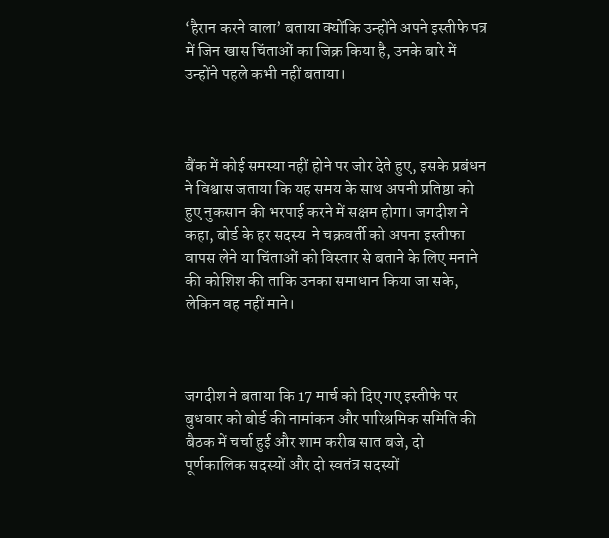‘हैरान करने वाला’ बताया क्योंकि उन्होंने अपने इस्तीफे पत्र में जिन खास चिंताओं का जिक्र किया है, उनके बारे में उन्होंने पहले कभी नहीं बताया।



बैंक में कोई समस्या नहीं होने पर जोर देते हुए, इसके प्रबंधन ने विश्वास जताया कि यह समय के साथ अपनी प्रतिष्ठा को हुए नुकसान की भरपाई करने में सक्षम होगा। जगदीश ने कहा, बोर्ड के हर सदस्य  ने चक्रवर्ती को अपना इस्तीफा वापस लेने या चिंताओं को विस्तार से बताने के लिए मनाने की कोशिश की ताकि उनका समाधान किया जा सके, लेकिन वह नहीं माने।



जगदीश ने बताया कि 17 मार्च को दिए गए इस्तीफे पर बुधवार को बोर्ड की नामांकन और पारिश्रमिक समिति की बैठक में चर्चा हुई और शाम करीब सात बजे, दो पूर्णकालिक सदस्यों और दो स्वतंत्र सदस्यों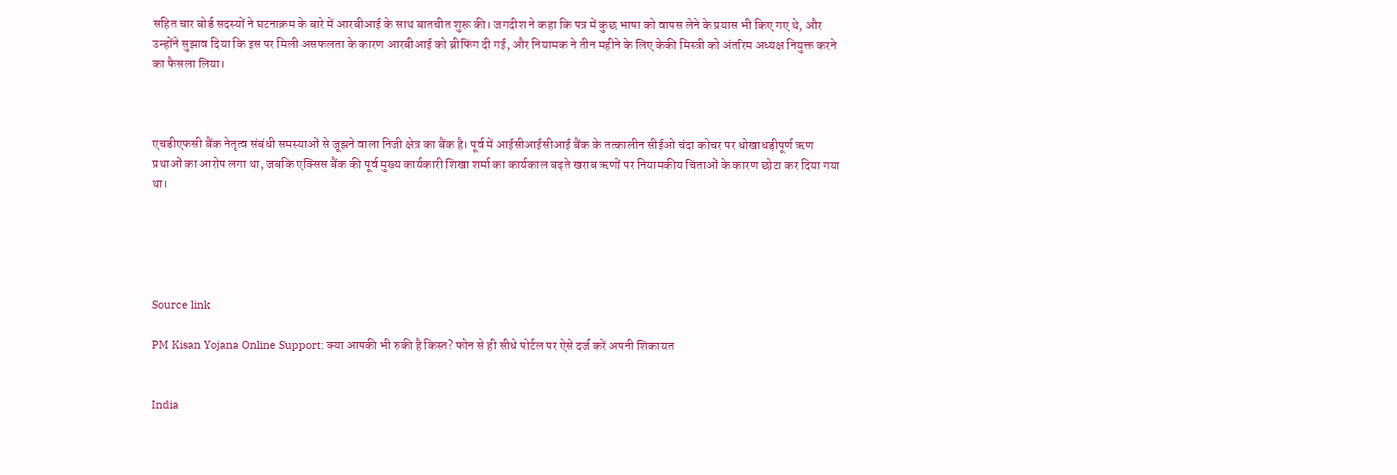सहित चार बोर्ड सदस्यों ने घटनाक्रम के बारे में आरबीआई के साथ बातचीत शुरू की। जगदीश ने कहा कि पत्र में कुछ भाषा को वापस लेने के प्रयास भी किए गए थे, और उन्होंने सुझाव दिया कि इस पर मिली असफलता के कारण आरबीआई को ब्रीफिंग दी गई, और नियामक ने तीन महीने के लिए केकी मिस्त्री को अंतरिम अध्यक्ष नियुक्त करने का फैसला लिया।



एचडीएफसी बैंक नेतृत्व संबंधी समस्याओं से जूझने वाला निजी क्षेत्र का बैंक है। पूर्व में आईसीआईसीआई बैंक के तत्कालीन सीईओ चंदा कोचर पर धोखाधड़ीपूर्ण ऋण प्रथाओं का आरोप लगा था, जबकि एक्सिस बैंक की पूर्व मुख्य कार्यकारी शिखा शर्मा का कार्यकाल बढ़ते खराब ऋणों पर नियामकीय चिंताओं के कारण छोटा कर दिया गया था।





Source link

PM Kisan Yojana Online Support: क्या आपकी भी रुकी है किस्त? फोन से ही सीधे पोर्टल पर ऐसे दर्ज करें अपनी शिकायत


India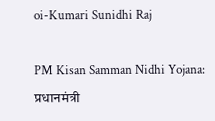oi-Kumari Sunidhi Raj

PM Kisan Samman Nidhi Yojana: प्रधानमंत्री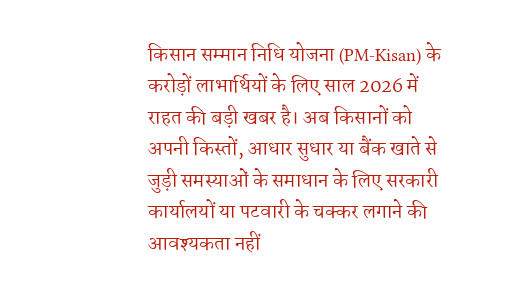किसान सम्मान निधि योजना (PM-Kisan) के करोड़ों लाभार्थियों के लिए साल 2026 में राहत की बड़ी खबर है। अब किसानों को अपनी किस्तों, आधार सुधार या बैंक खाते से जुड़ी समस्याओं के समाधान के लिए सरकारी कार्यालयों या पटवारी के चक्कर लगाने की आवश्यकता नहीं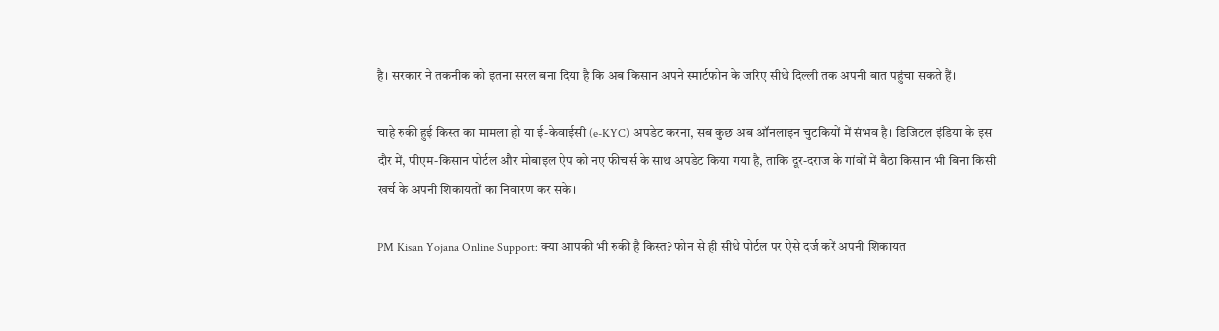है। सरकार ने तकनीक को इतना सरल बना दिया है कि अब किसान अपने स्मार्टफोन के जरिए सीधे दिल्ली तक अपनी बात पहुंचा सकते हैं।

चाहे रुकी हुई किस्त का मामला हो या ई-केवाईसी (e-KYC) अपडेट करना, सब कुछ अब ऑनलाइन चुटकियों में संभव है। डिजिटल इंडिया के इस दौर में, पीएम-किसान पोर्टल और मोबाइल ऐप को नए फीचर्स के साथ अपडेट किया गया है, ताकि दूर-दराज के गांवों में बैठा किसान भी बिना किसी खर्च के अपनी शिकायतों का निवारण कर सके।

PM Kisan Yojana Online Support: क्या आपकी भी रुकी है किस्त? फोन से ही सीधे पोर्टल पर ऐसे दर्ज करें अपनी शिकायत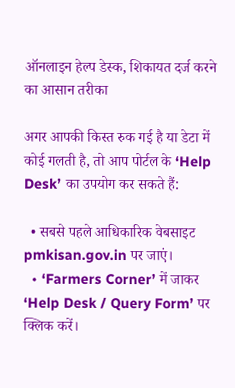ऑनलाइन हेल्प डेस्क, शिकायत दर्ज करने का आसान तरीका

अगर आपकी किस्त रुक गई है या डेटा में कोई गलती है, तो आप पोर्टल के ‘Help Desk’ का उपयोग कर सकते हैं:

  • सबसे पहले आधिकारिक वेबसाइट pmkisan.gov.in पर जाएं।
  • ‘Farmers Corner’ में जाकर ‘Help Desk / Query Form’ पर क्लिक करें।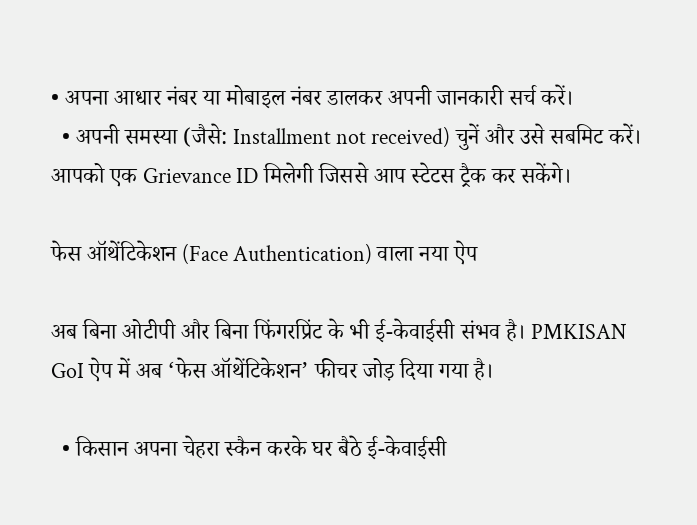• अपना आधार नंबर या मोबाइल नंबर डालकर अपनी जानकारी सर्च करें।
  • अपनी समस्या (जैसे: Installment not received) चुनें और उसे सबमिट करें। आपको एक Grievance ID मिलेगी जिससे आप स्टेटस ट्रैक कर सकेंगे।

फेस ऑथेंटिकेशन (Face Authentication) वाला नया ऐप

अब बिना ओटीपी और बिना फिंगरप्रिंट के भी ई-केवाईसी संभव है। PMKISAN GoI ऐप में अब ‘फेस ऑथेंटिकेशन’ फीचर जोड़ दिया गया है।

  • किसान अपना चेहरा स्कैन करके घर बैठे ई-केवाईसी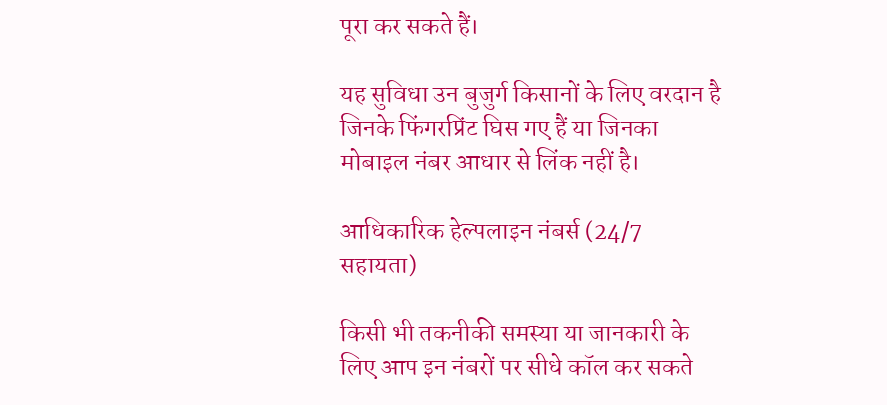पूरा कर सकते हैं।

यह सुविधा उन बुजुर्ग किसानों के लिए वरदान है जिनके फिंगरप्रिंट घिस गए हैं या जिनका मोबाइल नंबर आधार से लिंक नहीं है।

आधिकारिक हेल्पलाइन नंबर्स (24/7 सहायता)

किसी भी तकनीकी समस्या या जानकारी के लिए आप इन नंबरों पर सीधे कॉल कर सकते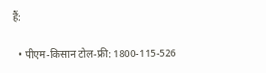हैं:

  • पीएम-किसान टोल-फ्री: 1800-115-526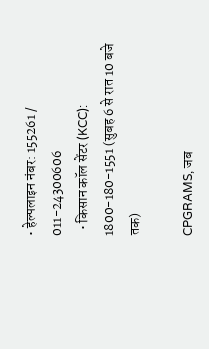• हेल्पलाइन नंबर: 155261 / 011-24300606
  • किसान कॉल सेंटर (KCC): 1800-180-1551 (सुबह 6 से रात 10 बजे तक)

CPGRAMS, जब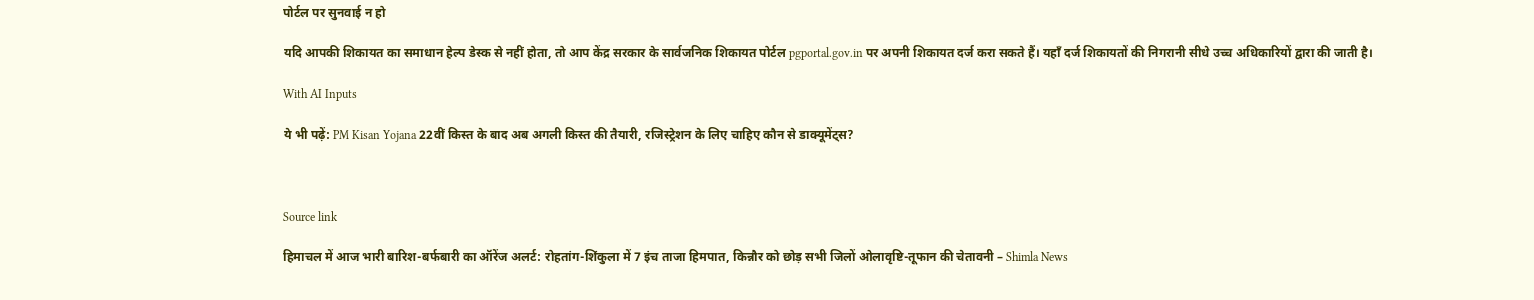पोर्टल पर सुनवाई न हो

यदि आपकी शिकायत का समाधान हेल्प डेस्क से नहीं होता, तो आप केंद्र सरकार के सार्वजनिक शिकायत पोर्टल pgportal.gov.in पर अपनी शिकायत दर्ज करा सकते हैं। यहाँ दर्ज शिकायतों की निगरानी सीधे उच्च अधिकारियों द्वारा की जाती है।

With AI Inputs

ये भी पढ़ें: PM Kisan Yojana 22वीं किस्त के बाद अब अगली किस्त की तैयारी, रजिस्ट्रेशन के लिए चाहिए कौन से डाक्यूमेंट्स?



Source link

हिमाचल में आज भारी बारिश-बर्फबारी का ऑरेंज अलर्ट: रोहतांग-शिंकुला में 7 इंच ताजा हिमपात, किन्नौर को छोड़ सभी जिलों ओलावृष्टि-तूफान की चेतावनी – Shimla News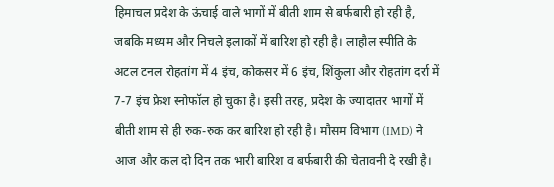हिमाचल प्रदेश के ऊंचाई वाले भागों में बीती शाम से बर्फबारी हो रही है, जबकि मध्यम और निचले इलाकों में बारिश हो रही है। लाहौल स्पीति के अटल टनल रोहतांग में 4 इंच, कोकसर में 6 इंच, शिंकुला और रोहतांग दर्रा में 7-7 इंच फ्रेश स्नोफॉल हो चुका है। इसी तरह, प्रदेश के ज्यादातर भागों में बीती शाम से ही रुक-रुक कर बारिश हो रही है। मौसम विभाग (IMD) ने आज और कल दो दिन तक भारी बारिश व बर्फबारी की चेतावनी दे रखी है।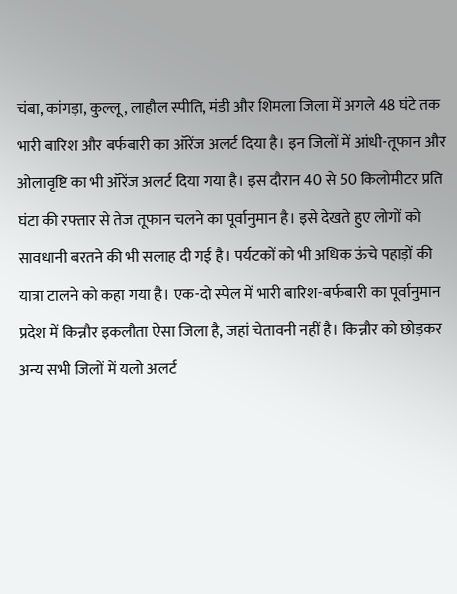चंबा, कांगड़ा, कुल्लू, लाहौल स्पीति, मंडी और शिमला जिला में अगले 48 घंटे तक भारी बारिश और बर्फबारी का ऑरेंज अलर्ट दिया है। इन जिलों में आंधी-तूफान और ओलावृष्टि का भी ऑरेंज अलर्ट दिया गया है। इस दौरान 40 से 50 किलोमीटर प्रति घंटा की रफ्तार से तेज तूफान चलने का पूर्वानुमान है। इसे देखते हुए लोगों को सावधानी बरतने की भी सलाह दी गई है। पर्यटकों को भी अधिक ऊंचे पहाड़ों की यात्रा टालने को कहा गया है। एक-दो स्पेल में भारी बारिश-बर्फबारी का पूर्वानुमान प्रदेश में किन्नौर इकलौता ऐसा जिला है, जहां चेतावनी नहीं है। किन्नौर को छोड़कर अन्य सभी जिलों में यलो अलर्ट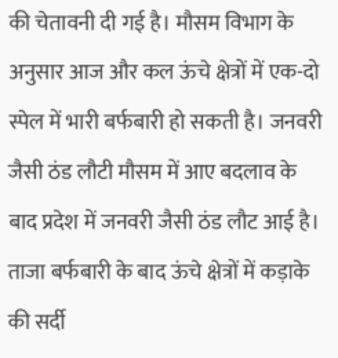की चेतावनी दी गई है। मौसम विभाग के अनुसार आज और कल ऊंचे क्षेत्रों में एक-दो स्पेल में भारी बर्फबारी हो सकती है। जनवरी जैसी ठंड लौटी मौसम में आए बदलाव के बाद प्रदेश में जनवरी जैसी ठंड लौट आई है। ताजा बर्फबारी के बाद ऊंचे क्षेत्रों में कड़ाके की सर्दी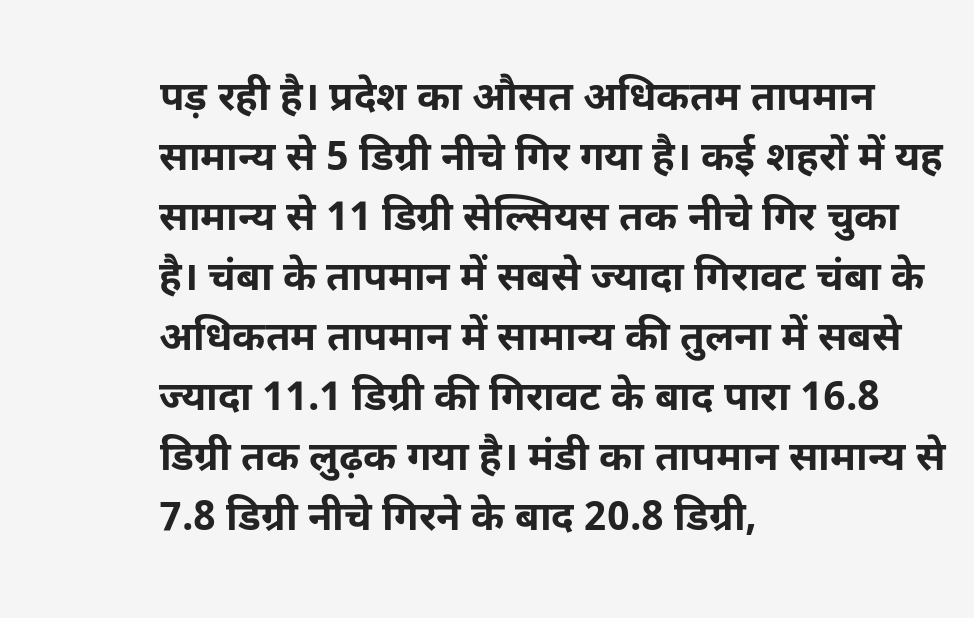पड़ रही है। प्रदेश का औसत अधिकतम तापमान सामान्य से 5 डिग्री नीचे गिर गया है। कई शहरों में यह सामान्य से 11 डिग्री सेल्सियस तक नीचे गिर चुका है। चंबा के तापमान में सबसे ज्यादा गिरावट चंबा के अधिकतम तापमान में सामान्य की तुलना में सबसे ज्यादा 11.1 डिग्री की गिरावट के बाद पारा 16.8 डिग्री तक लुढ़क गया है। मंडी का तापमान सामान्य से 7.8 डिग्री नीचे गिरने के बाद 20.8 डिग्री,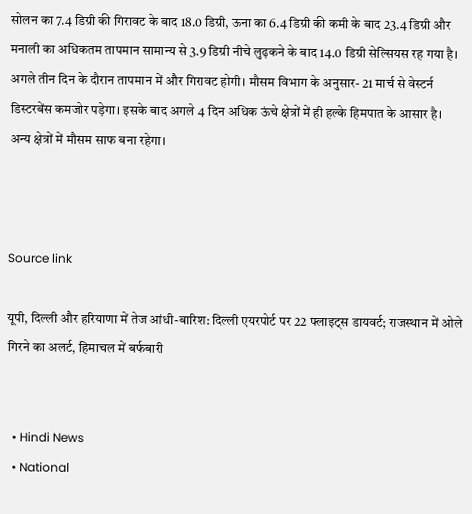सोलन का 7.4 डिग्री की गिरावट के बाद 18.0 डिग्री, ऊना का 6.4 डिग्री की कमी के बाद 23.4 डिग्री और मनाली का अधिकतम तापमान सामान्य से 3.9 डिग्री नीचे लुढ़कने के बाद 14.0 डिग्री सेल्सियस रह गया है। अगले तीन दिन के दौरान तापमान में और गिरावट होगी। मौसम विभाग के अनुसार- 21 मार्च से वेस्टर्न डिस्टरबेंस कमजोर पड़ेगा। इसके बाद अगले 4 दिन अधिक ऊंचे क्षेत्रों में ही हल्के हिमपात के आसार है। अन्य क्षेत्रों में मौसम साफ बना रहेगा।



Source link

यूपी, दिल्ली और हरियाणा में तेज आंधी-बारिश: दिल्ली एयरपोर्ट पर 22 फ्लाइट्स डायवर्ट; राजस्थान में ओले गिरने का अलर्ट, हिमाचल में बर्फबारी


  • Hindi News
  • National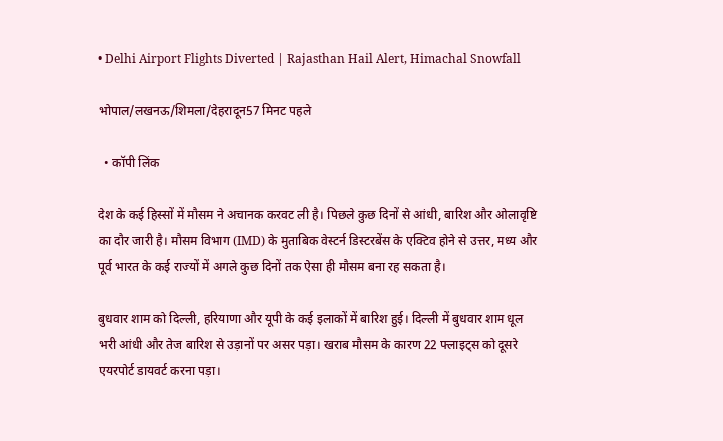• Delhi Airport Flights Diverted | Rajasthan Hail Alert, Himachal Snowfall

भोपाल/लखनऊ/शिमला/देहरादून57 मिनट पहले

  • कॉपी लिंक

देश के कई हिस्सों में मौसम ने अचानक करवट ली है। पिछले कुछ दिनों से आंधी, बारिश और ओलावृष्टि का दौर जारी है। मौसम विभाग (IMD) के मुताबिक वेस्टर्न डिस्टरबेंस के एक्टिव होने से उत्तर, मध्य और पूर्व भारत के कई राज्यों में अगले कुछ दिनों तक ऐसा ही मौसम बना रह सकता है।

बुधवार शाम को दिल्ली, हरियाणा और यूपी के कई इलाकों में बारिश हुई। दिल्ली में बुधवार शाम धूल भरी आंधी और तेज बारिश से उड़ानों पर असर पड़ा। खराब मौसम के कारण 22 फ्लाइट्स को दूसरे एयरपोर्ट डायवर्ट करना पड़ा।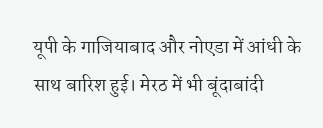यूपी के गाजियाबाद और नोएडा में आंधी के साथ बारिश हुई। मेरठ में भी बूंदाबांदी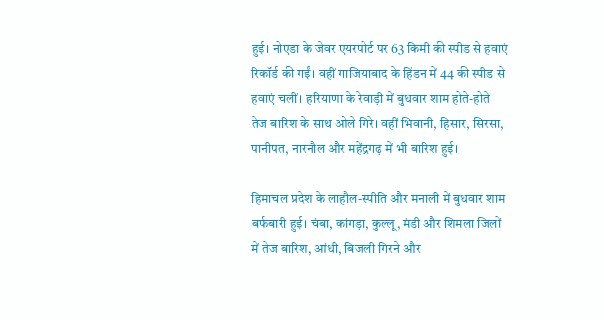हुई। नोएडा के जेवर एयरपोर्ट पर 63 किमी की स्पीड से हवाएं रिकॉर्ड की गईं। वहीं गाजियाबाद के हिंडन में 44 की स्पीड से हवाएं चलीं। हरियाणा के रेवाड़ी में बुधवार शाम होते-होते तेज बारिश के साथ ओले गिरे। वहीं भिवानी, हिसार, सिरसा, पानीपत, नारनौल और महेंद्रगढ़ में भी बारिश हुई।

हिमाचल प्रदेश के लाहौल-स्पीति और मनाली में बुधवार शाम बर्फबारी हुई। चंबा, कांगड़ा, कुल्लू, मंडी और शिमला जिलों में तेज बारिश, आंधी, बिजली गिरने और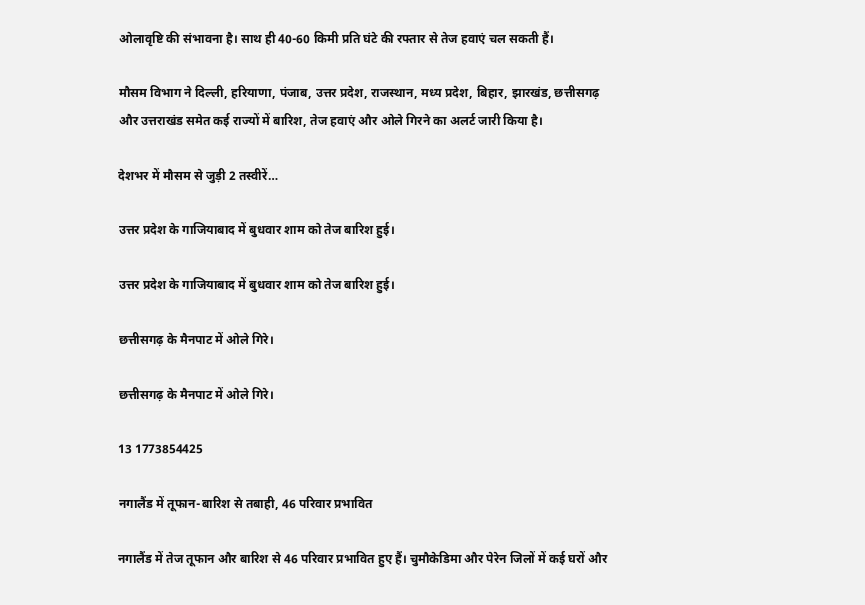ओलावृष्टि की संभावना है। साथ ही 40-60 किमी प्रति घंटे की रफ्तार से तेज हवाएं चल सकती हैं।

मौसम विभाग ने दिल्ली, हरियाणा, पंजाब, उत्तर प्रदेश, राजस्थान, मध्य प्रदेश, बिहार, झारखंड, छत्तीसगढ़ और उत्तराखंड समेत कई राज्यों में बारिश, तेज हवाएं और ओले गिरने का अलर्ट जारी किया है।

देशभर में मौसम से जुड़ी 2 तस्वीरें…

उत्तर प्रदेश के गाजियाबाद में बुधवार शाम को तेज बारिश हुई।

उत्तर प्रदेश के गाजियाबाद में बुधवार शाम को तेज बारिश हुई।

छत्तीसगढ़ के मैनपाट में ओले गिरे।

छत्तीसगढ़ के मैनपाट में ओले गिरे।

13 1773854425

नगालैंड में तूफान-बारिश से तबाही, 46 परिवार प्रभावित

नगालैंड में तेज तूफान और बारिश से 46 परिवार प्रभावित हुए हैं। चुमौकेडिमा और पेरेन जिलों में कई घरों और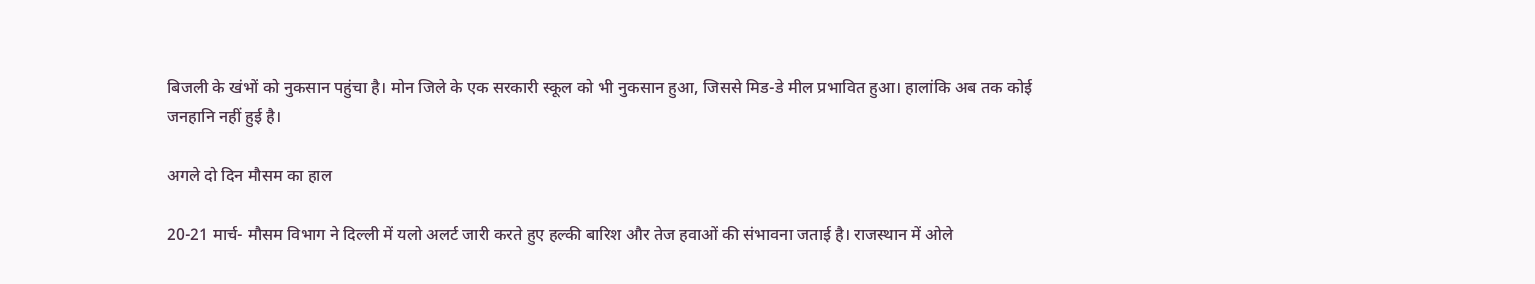बिजली के खंभों को नुकसान पहुंचा है। मोन जिले के एक सरकारी स्कूल को भी नुकसान हुआ, जिससे मिड-डे मील प्रभावित हुआ। हालांकि अब तक कोई जनहानि नहीं हुई है।

अगले दो दिन मौसम का हाल

20-21 मार्च- मौसम विभाग ने दिल्ली में यलो अलर्ट जारी करते हुए हल्की बारिश और तेज हवाओं की संभावना जताई है। राजस्थान में ओले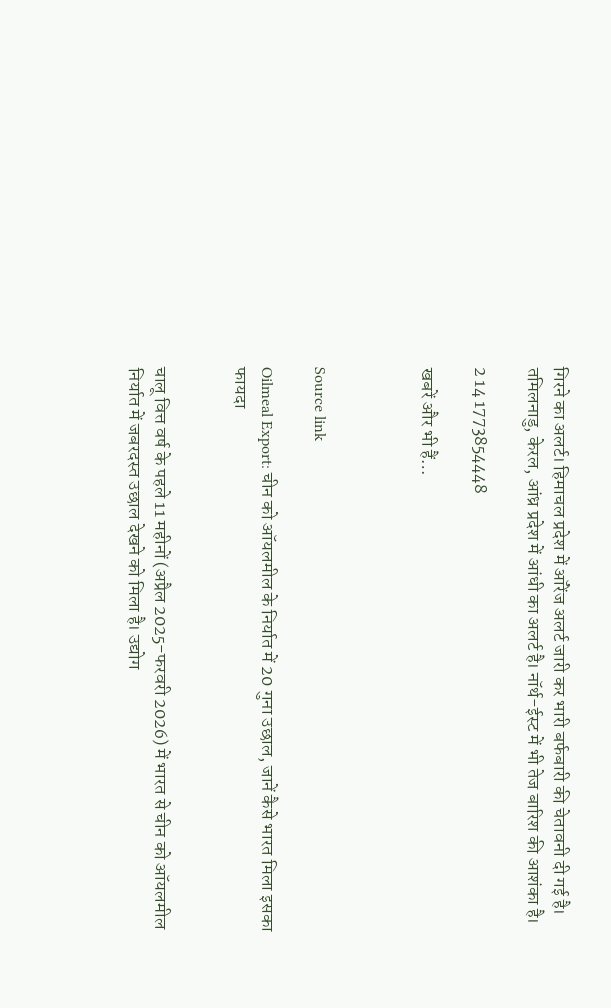गिरने का अलर्ट। हिमाचल प्रदेश में ऑरेंज अलर्ट जारी कर भारी बर्फबारी की चेतावनी दी गई है। तमिलनाडु, केरल, आंध्र प्रदेश में आंधी का अलर्ट है। नॉर्थ-ईस्ट में भी तेज बारिश की आशंका है।

2 14 1773854448

खबरें और भी हैं…



Source link

Oilmeal Export: चीन को ऑयलमील के निर्यात में 20 गुना उछाल, जानें कैसे भारत मिला इसका फायदा


चालू वित्त वर्ष के पहले 11 महीनों (अप्रैल 2025-फरवरी 2026) में भारत से चीन को ऑयलमील निर्यात में जबरदस्त उछाल देखने को मिला है। उद्योग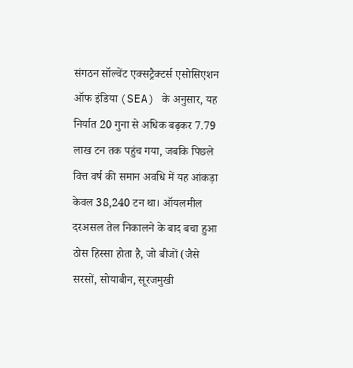संगठन सॉल्वेंट एक्सट्रैक्टर्स एसोसिएशन ऑफ इंडिया (SEA) के अनुसार, यह निर्यात 20 गुना से अधिक बढ़कर 7.79 लाख टन तक पहुंच गया, जबकि पिछले वित्त वर्ष की समान अवधि में यह आंकड़ा केवल 38,240 टन था। ऑयलमील दरअसल तेल निकालने के बाद बचा हुआ ठोस हिस्सा होता है, जो बीजों (जैसे सरसों, सोयाबीन, सूरजमुखी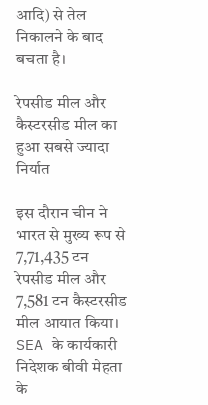आदि) से तेल निकालने के बाद बचता है।

रेपसीड मील और कैस्टरसीड मील का हुआ सबसे ज्यादा निर्यात

इस दौरान चीन ने भारत से मुख्य रूप से 7,71,435 टन रेपसीड मील और 7,581 टन कैस्टरसीड मील आयात किया। SEA के कार्यकारी निदेशक बीवी मेहता के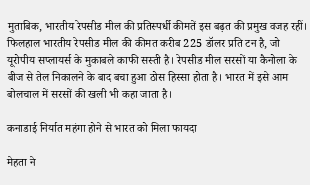मुताबिक, भारतीय रेपसीड मील की प्रतिस्पर्धी कीमतें इस बढ़त की प्रमुख वजह रहीं। फिलहाल भारतीय रेपसीड मील की कीमत करीब 225 डॉलर प्रति टन है, जो यूरोपीय सप्लायर्स के मुकाबले काफी सस्ती है। रेपसीड मील सरसों या कैनोला के बीज से तेल निकालने के बाद बचा हुआ ठोस हिस्सा होता है। भारत में इसे आम बोलचाल में सरसों की खली भी कहा जाता है।

कनाडाई निर्यात महंगा होने से भारत को मिला फायदा

मेहता ने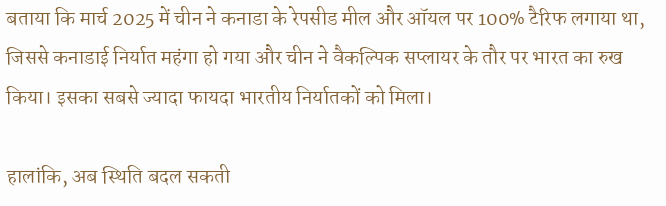बताया कि मार्च 2025 में चीन ने कनाडा के रेपसीड मील और ऑयल पर 100% टैरिफ लगाया था, जिससे कनाडाई निर्यात महंगा हो गया और चीन ने वैकल्पिक सप्लायर के तौर पर भारत का रुख किया। इसका सबसे ज्यादा फायदा भारतीय निर्यातकों को मिला।

हालांकि, अब स्थिति बदल सकती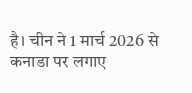है। चीन ने 1 मार्च 2026 से कनाडा पर लगाए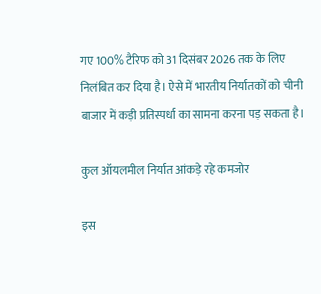गए 100% टैरिफ को 31 दिसंबर 2026 तक के लिए निलंबित कर दिया है। ऐसे में भारतीय निर्यातकों को चीनी बाजार में कड़ी प्रतिस्पर्धा का सामना करना पड़ सकता है।

कुल ऑयलमील निर्यात आंकड़े रहे कमजोर

इस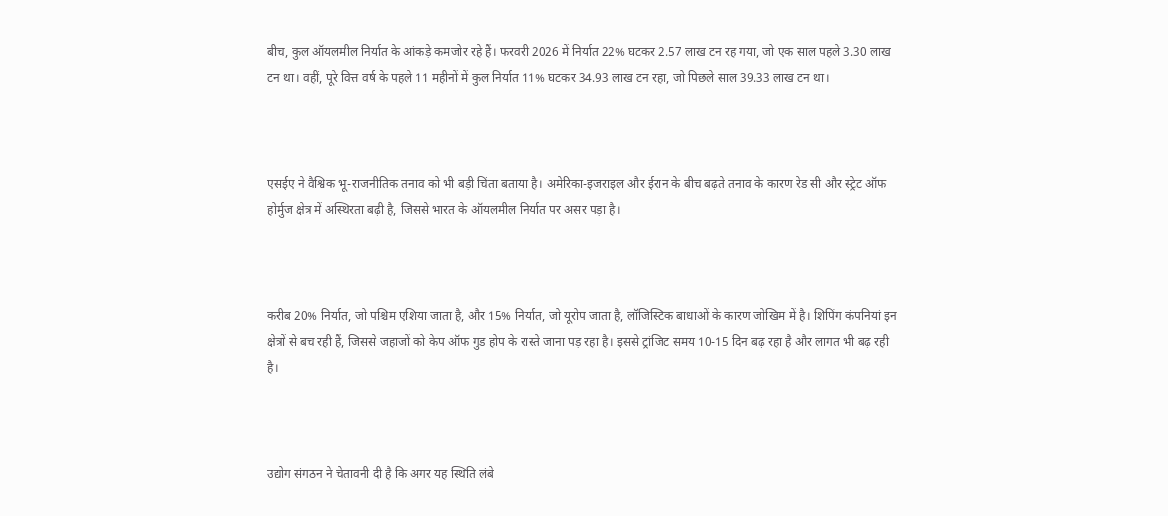बीच, कुल ऑयलमील निर्यात के आंकड़े कमजोर रहे हैं। फरवरी 2026 में निर्यात 22% घटकर 2.57 लाख टन रह गया, जो एक साल पहले 3.30 लाख टन था। वहीं, पूरे वित्त वर्ष के पहले 11 महीनों में कुल निर्यात 11% घटकर 34.93 लाख टन रहा, जो पिछले साल 39.33 लाख टन था।



एसईए ने वैश्विक भू-राजनीतिक तनाव को भी बड़ी चिंता बताया है। अमेरिका-इजराइल और ईरान के बीच बढ़ते तनाव के कारण रेड सी और स्ट्रेट ऑफ होर्मुज क्षेत्र में अस्थिरता बढ़ी है, जिससे भारत के ऑयलमील निर्यात पर असर पड़ा है।



करीब 20% निर्यात, जो पश्चिम एशिया जाता है, और 15% निर्यात, जो यूरोप जाता है, लॉजिस्टिक बाधाओं के कारण जोखिम में है। शिपिंग कंपनियां इन क्षेत्रों से बच रही हैं, जिससे जहाजों को केप ऑफ गुड होप के रास्ते जाना पड़ रहा है। इससे ट्रांजिट समय 10-15 दिन बढ़ रहा है और लागत भी बढ़ रही है।



उद्योग संगठन ने चेतावनी दी है कि अगर यह स्थिति लंबे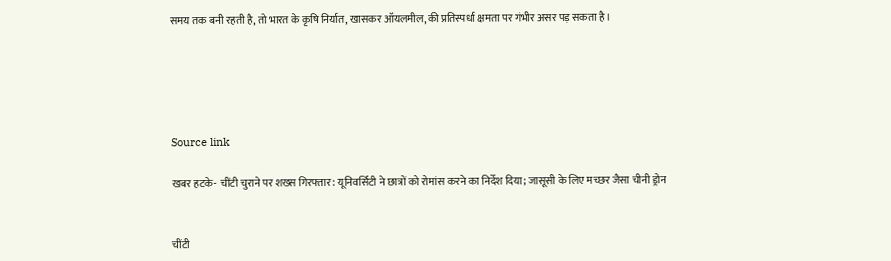समय तक बनी रहती है, तो भारत के कृषि निर्यात, खासकर ऑयलमील, की प्रतिस्पर्धा क्षमता पर गंभीर असर पड़ सकता है।





Source link

खबर हटके- चींटी चुराने पर शख्स गिरफ्तार: यूनिवर्सिटी ने छात्रों को रोमांस करने का निर्देश दिया; जासूसी के लिए मच्छर जैसा चीनी ड्रोन


चींटी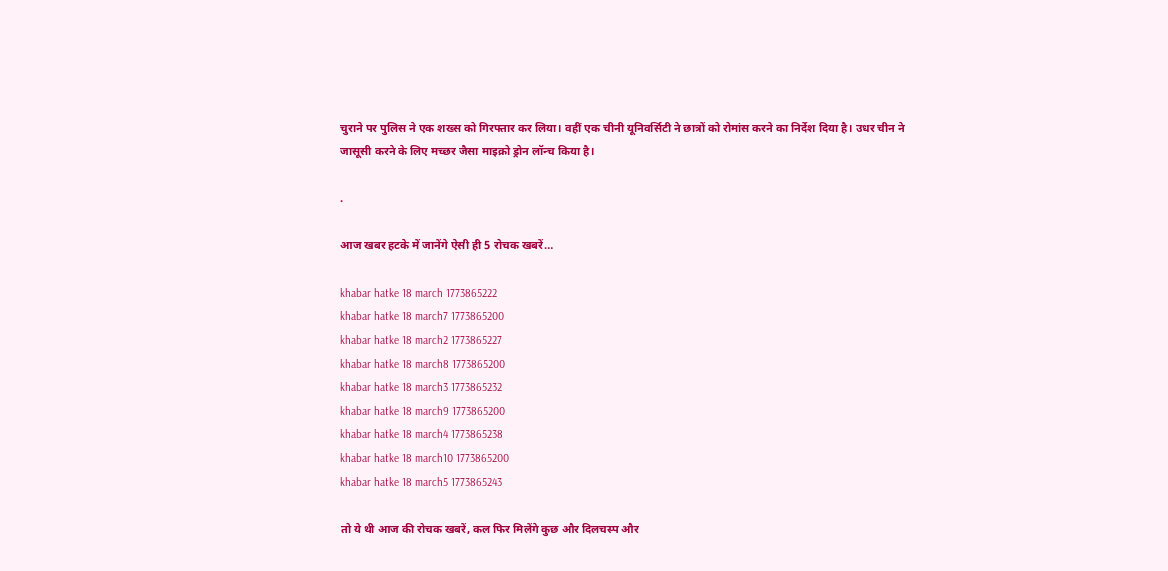चुराने पर पुलिस ने एक शख्स को गिरफ्तार कर लिया। वहीं एक चीनी यूनिवर्सिटी ने छात्रों को रोमांस करने का निर्देश दिया है। उधर चीन ने जासूसी करने के लिए मच्छर जैसा माइक्रो ड्रोन लॉन्च किया है।

.

आज खबर हटके में जानेंगे ऐसी ही 5 रोचक खबरें…

khabar hatke 18 march 1773865222
khabar hatke 18 march7 1773865200
khabar hatke 18 march2 1773865227
khabar hatke 18 march8 1773865200
khabar hatke 18 march3 1773865232
khabar hatke 18 march9 1773865200
khabar hatke 18 march4 1773865238
khabar hatke 18 march10 1773865200
khabar hatke 18 march5 1773865243

तो ये थी आज की रोचक खबरें, कल फिर मिलेंगे कुछ और दिलचस्प और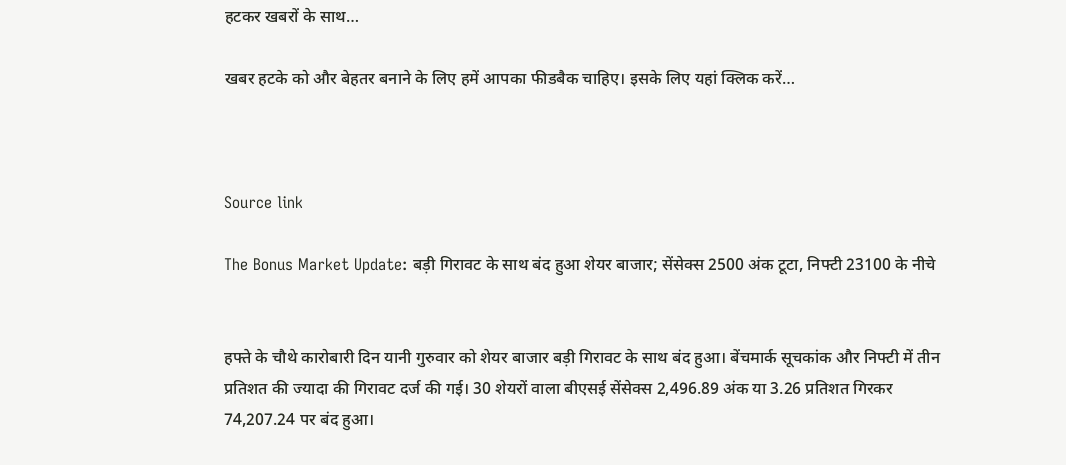हटकर खबरों के साथ…

खबर हटके को और बेहतर बनाने के लिए हमें आपका फीडबैक चाहिए। इसके लिए यहां क्लिक करें…



Source link

The Bonus Market Update: बड़ी गिरावट के साथ बंद हुआ शेयर बाजार; सेंसेक्स 2500 अंक टूटा, निफ्टी 23100 के नीचे


हफ्ते के चौथे कारोबारी दिन यानी गुरुवार को शेयर बाजार बड़ी गिरावट के साथ बंद हुआ। बेंचमार्क सूचकांक और निफ्टी में तीन प्रतिशत की ज्यादा की गिरावट दर्ज की गई। 30 शेयरों वाला बीएसई सेंसेक्स 2,496.89 अंक या 3.26 प्रतिशत गिरकर 74,207.24 पर बंद हुआ।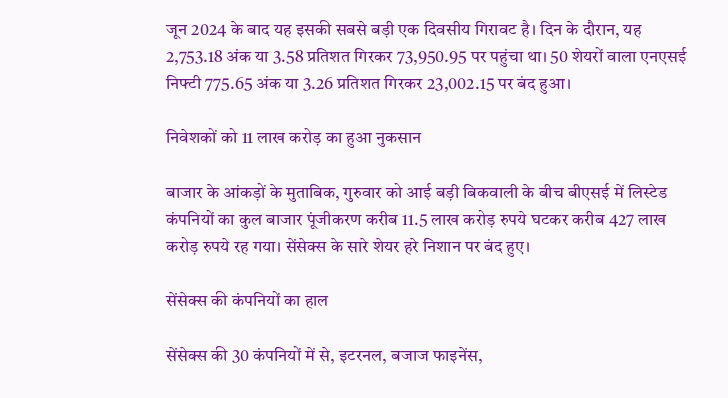जून 2024 के बाद यह इसकी सबसे बड़ी एक दिवसीय गिरावट है। दिन के दौरान, यह 2,753.18 अंक या 3.58 प्रतिशत गिरकर 73,950.95 पर पहुंचा था। 50 शेयरों वाला एनएसई निफ्टी 775.65 अंक या 3.26 प्रतिशत गिरकर 23,002.15 पर बंद हुआ।

निवेशकों को 11 लाख करोड़ का हुआ नुकसान

बाजार के आंकड़ों के मुताबिक, गुरुवार को आई बड़ी बिकवाली के बीच बीएसई में लिस्टेड कंपनियों का कुल बाजार पूंजीकरण करीब 11.5 लाख करोड़ रुपये घटकर करीब 427 लाख करोड़ रुपये रह गया। सेंसेक्स के सारे शेयर हरे निशान पर बंद हुए।

सेंसेक्स की कंपनियों का हाल

सेंसेक्स की 30 कंपनियों में से, इटरनल, बजाज फाइनेंस,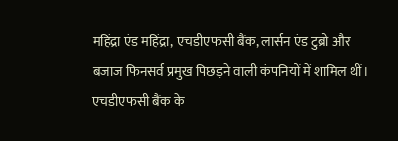महिंद्रा एंड महिंद्रा, एचडीएफसी बैंक, लार्सन एंड टुब्रो और बजाज फिनसर्व प्रमुख पिछड़ने वाली कंपनियों में शामिल थीं। एचडीएफसी बैंक के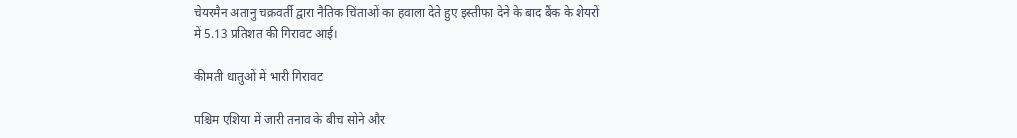चेयरमैन अतानु चक्रवर्ती द्वारा नैतिक चिंताओं का हवाला देते हुए इस्तीफा देने के बाद बैंक के शेयरों में 5.13 प्रतिशत की गिरावट आई।

कीमती धातुओं में भारी गिरावट

पश्चिम एशिया में जारी तनाव के बीच सोने और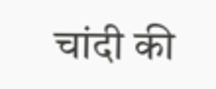चांदी की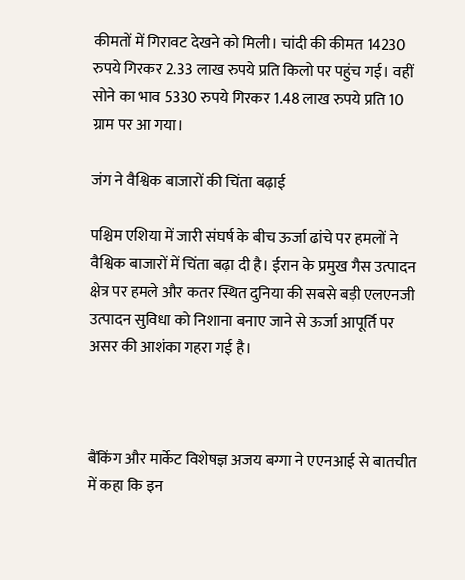कीमतों में गिरावट देखने को मिली। चांदी की कीमत 14230 रुपये गिरकर 2.33 लाख रुपये प्रति किलो पर पहुंच गई। वहीं सोने का भाव 5330 रुपये गिरकर 1.48 लाख रुपये प्रति 10 ग्राम पर आ गया।

जंग ने वैश्विक बाजारों की चिंता बढ़ाई

पश्चिम एशिया में जारी संघर्ष के बीच ऊर्जा ढांचे पर हमलों ने वैश्विक बाजारों में चिंता बढ़ा दी है। ईरान के प्रमुख गैस उत्पादन क्षेत्र पर हमले और कतर स्थित दुनिया की सबसे बड़ी एलएनजी उत्पादन सुविधा को निशाना बनाए जाने से ऊर्जा आपूर्ति पर असर की आशंका गहरा गई है।



बैंकिंग और मार्केट विशेषज्ञ अजय बग्गा ने एएनआई से बातचीत में कहा कि इन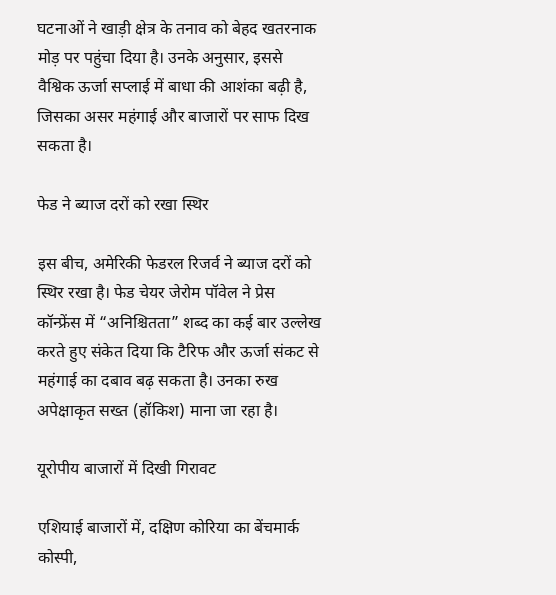घटनाओं ने खाड़ी क्षेत्र के तनाव को बेहद खतरनाक मोड़ पर पहुंचा दिया है। उनके अनुसार, इससे वैश्विक ऊर्जा सप्लाई में बाधा की आशंका बढ़ी है, जिसका असर महंगाई और बाजारों पर साफ दिख सकता है।

फेड ने ब्याज दरों को रखा स्थिर

इस बीच, अमेरिकी फेडरल रिजर्व ने ब्याज दरों को स्थिर रखा है। फेड चेयर जेरोम पॉवेल ने प्रेस कॉन्फ्रेंस में “अनिश्चितता” शब्द का कई बार उल्लेख करते हुए संकेत दिया कि टैरिफ और ऊर्जा संकट से महंगाई का दबाव बढ़ सकता है। उनका रुख अपेक्षाकृत सख्त (हॉकिश) माना जा रहा है।

यूरोपीय बाजारों में दिखी गिरावट

एशियाई बाजारों में, दक्षिण कोरिया का बेंचमार्क कोस्पी,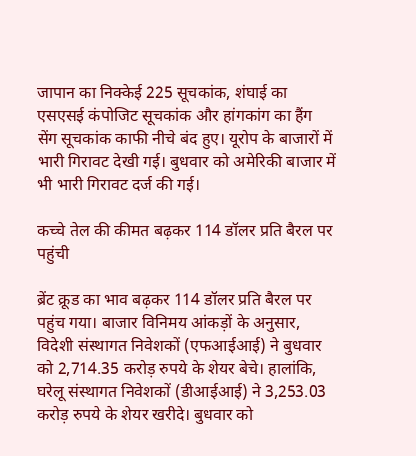जापान का निक्केई 225 सूचकांक, शंघाई का एसएसई कंपोजिट सूचकांक और हांगकांग का हैंग सेंग सूचकांक काफी नीचे बंद हुए। यूरोप के बाजारों में भारी गिरावट देखी गई। बुधवार को अमेरिकी बाजार में भी भारी गिरावट दर्ज की गई।

कच्चे तेल की कीमत बढ़कर 114 डॉलर प्रति बैरल पर पहुंची

ब्रेंट क्रूड का भाव बढ़कर 114 डॉलर प्रति बैरल पर पहुंच गया। बाजार विनिमय आंकड़ों के अनुसार, विदेशी संस्थागत निवेशकों (एफआईआई) ने बुधवार को 2,714.35 करोड़ रुपये के शेयर बेचे। हालांकि, घरेलू संस्थागत निवेशकों (डीआईआई) ने 3,253.03 करोड़ रुपये के शेयर खरीदे। बुधवार को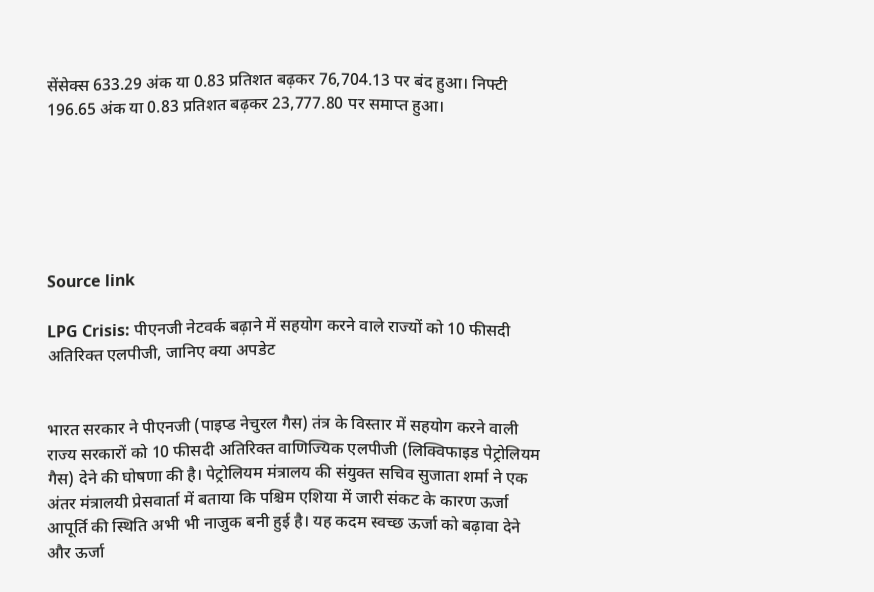सेंसेक्स 633.29 अंक या 0.83 प्रतिशत बढ़कर 76,704.13 पर बंद हुआ। निफ्टी 196.65 अंक या 0.83 प्रतिशत बढ़कर 23,777.80 पर समाप्त हुआ।






Source link

LPG Crisis: पीएनजी नेटवर्क बढ़ाने में सहयोग करने वाले राज्यों को 10 फीसदी अतिरिक्त एलपीजी, जानिए क्या अपडेट


भारत सरकार ने पीएनजी (पाइप्ड नेचुरल गैस) तंत्र के विस्तार में सहयोग करने वाली राज्य सरकारों को 10 फीसदी अतिरिक्त वाणिज्यिक एलपीजी (लिक्विफाइड पेट्रोलियम गैस) देने की घोषणा की है। पेट्रोलियम मंत्रालय की संयुक्त सचिव सुजाता शर्मा ने एक अंतर मंत्रालयी प्रेसवार्ता में बताया कि पश्चिम एशिया में जारी संकट के कारण ऊर्जा आपूर्ति की स्थिति अभी भी नाजुक बनी हुई है। यह कदम स्वच्छ ऊर्जा को बढ़ावा देने और ऊर्जा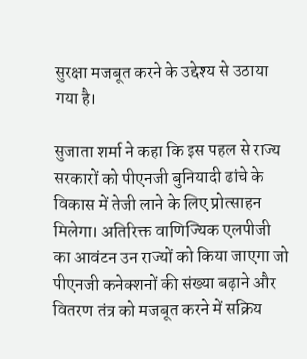सुरक्षा मजबूत करने के उद्देश्य से उठाया गया है।

सुजाता शर्मा ने कहा कि इस पहल से राज्य सरकारों को पीएनजी बुनियादी ढांचे के विकास में तेजी लाने के लिए प्रोत्साहन मिलेगा। अतिरिक्त वाणिज्यिक एलपीजी का आवंटन उन राज्यों को किया जाएगा जो पीएनजी कनेक्शनों की संख्या बढ़ाने और वितरण तंत्र को मजबूत करने में सक्रिय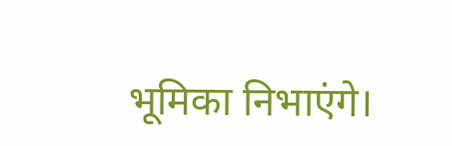भूमिका निभाएंगे।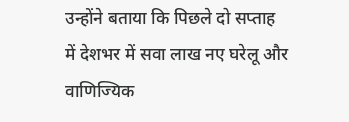उन्होंने बताया कि पिछले दो सप्ताह में देशभर में सवा लाख नए घरेलू और वाणिज्यिक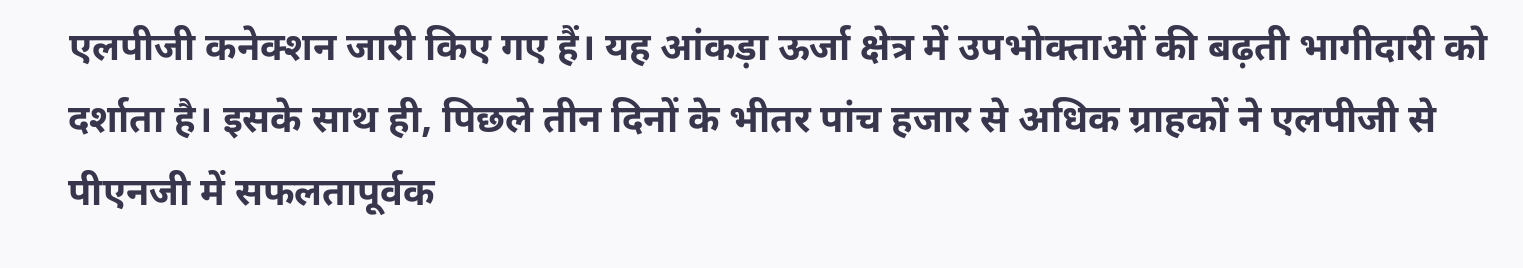एलपीजी कनेक्शन जारी किए गए हैं। यह आंकड़ा ऊर्जा क्षेत्र में उपभोक्ताओं की बढ़ती भागीदारी को दर्शाता है। इसके साथ ही, पिछले तीन दिनों के भीतर पांच हजार से अधिक ग्राहकों ने एलपीजी से पीएनजी में सफलतापूर्वक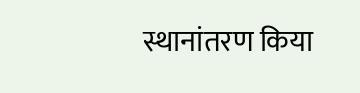स्थानांतरण किया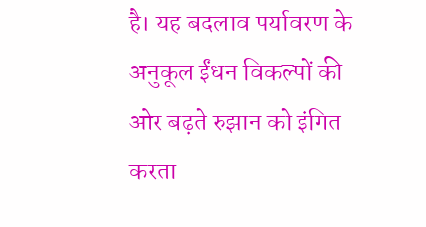है। यह बदलाव पर्यावरण के अनुकूल ईंधन विकल्पों की ओर बढ़ते रुझान को इंगित करता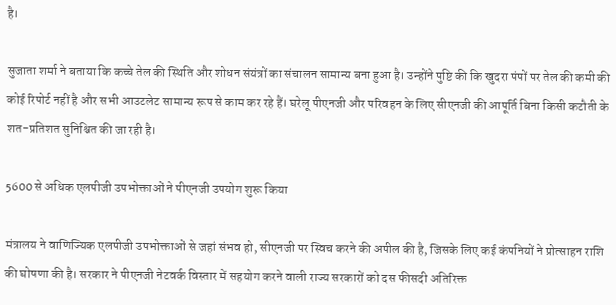है।

सुजाता शर्मा ने बताया कि कच्चे तेल की स्थिति और शोधन संयंत्रों का संचालन सामान्य बना हुआ है। उन्होंने पुष्टि की कि खुदरा पंपों पर तेल की कमी की कोई रिपोर्ट नहीं है और सभी आउटलेट सामान्य रूप से काम कर रहे हैं। घरेलू पीएनजी और परिवहन के लिए सीएनजी की आपूर्ति बिना किसी कटौती के शत-प्रतिशत सुनिश्चित की जा रही है।

5600 से अधिक एलपीजी उपभोक्ताओं ने पीएनजी उपयोग शुरू किया

मंत्रालय ने वाणिज्यिक एलपीजी उपभोक्ताओं से जहां संभव हो, सीएनजी पर स्विच करने की अपील की है, जिसके लिए कई कंपनियों ने प्रोत्साहन राशि की घोषणा की है। सरकार ने पीएनजी नेटवर्क विस्तार में सहयोग करने वाली राज्य सरकारों को दस फीसदी अतिरिक्त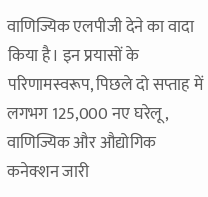वाणिज्यिक एलपीजी देने का वादा किया है। इन प्रयासों के परिणामस्वरूप, पिछले दो सप्ताह में लगभग 125,000 नए घरेलू, वाणिज्यिक और औद्योगिक कनेक्शन जारी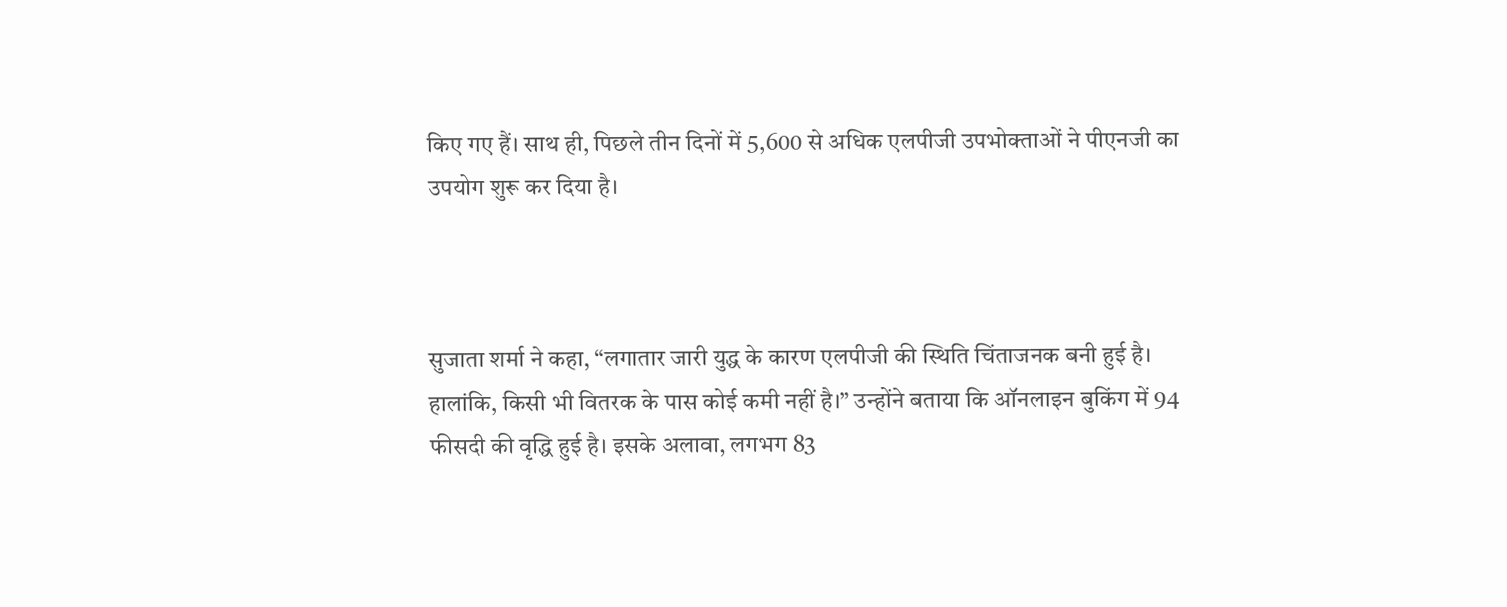किए गए हैं। साथ ही, पिछले तीन दिनों में 5,600 से अधिक एलपीजी उपभोक्ताओं ने पीएनजी का उपयोग शुरू कर दिया है।



सुजाता शर्मा ने कहा, “लगातार जारी युद्ध के कारण एलपीजी की स्थिति चिंताजनक बनी हुई है। हालांकि, किसी भी वितरक के पास कोई कमी नहीं है।” उन्होंने बताया कि ऑनलाइन बुकिंग में 94 फीसदी की वृद्धि हुई है। इसके अलावा, लगभग 83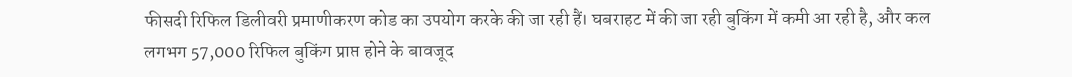फीसदी रिफिल डिलीवरी प्रमाणीकरण कोड का उपयोग करके की जा रही हैं। घबराहट में की जा रही बुकिंग में कमी आ रही है, और कल लगभग 57,000 रिफिल बुकिंग प्राप्त होने के बावजूद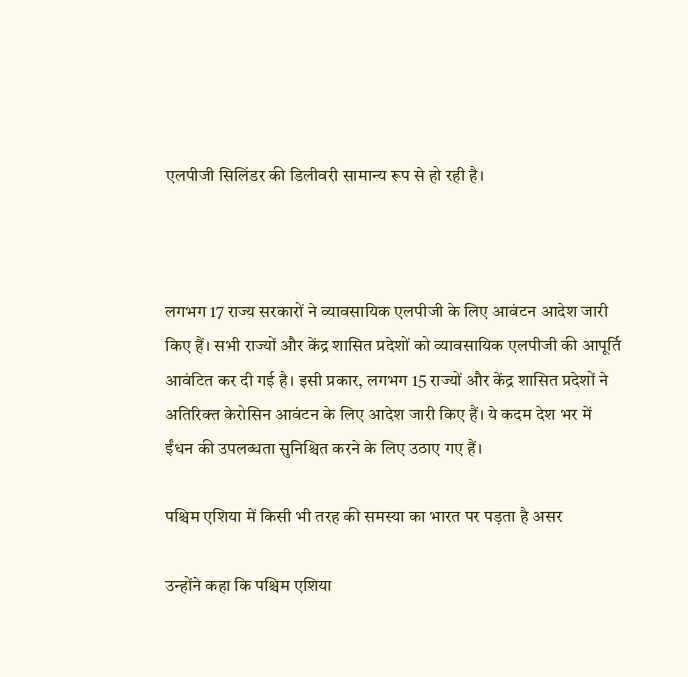एलपीजी सिलिंडर की डिलीवरी सामान्य रूप से हो रही है।



लगभग 17 राज्य सरकारों ने व्यावसायिक एलपीजी के लिए आवंटन आदेश जारी किए हैं। सभी राज्यों और केंद्र शासित प्रदेशों को व्यावसायिक एलपीजी की आपूर्ति आवंटित कर दी गई है। इसी प्रकार, लगभग 15 राज्यों और केंद्र शासित प्रदेशों ने अतिरिक्त केरोसिन आवंटन के लिए आदेश जारी किए हैं। ये कदम देश भर में ईंधन की उपलब्धता सुनिश्चित करने के लिए उठाए गए हैं।

पश्चिम एशिया में किसी भी तरह की समस्या का भारत पर पड़ता है असर

उन्होंने कहा कि पश्चिम एशिया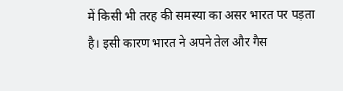में किसी भी तरह की समस्या का असर भारत पर पड़ता है। इसी कारण भारत ने अपने तेल और गैस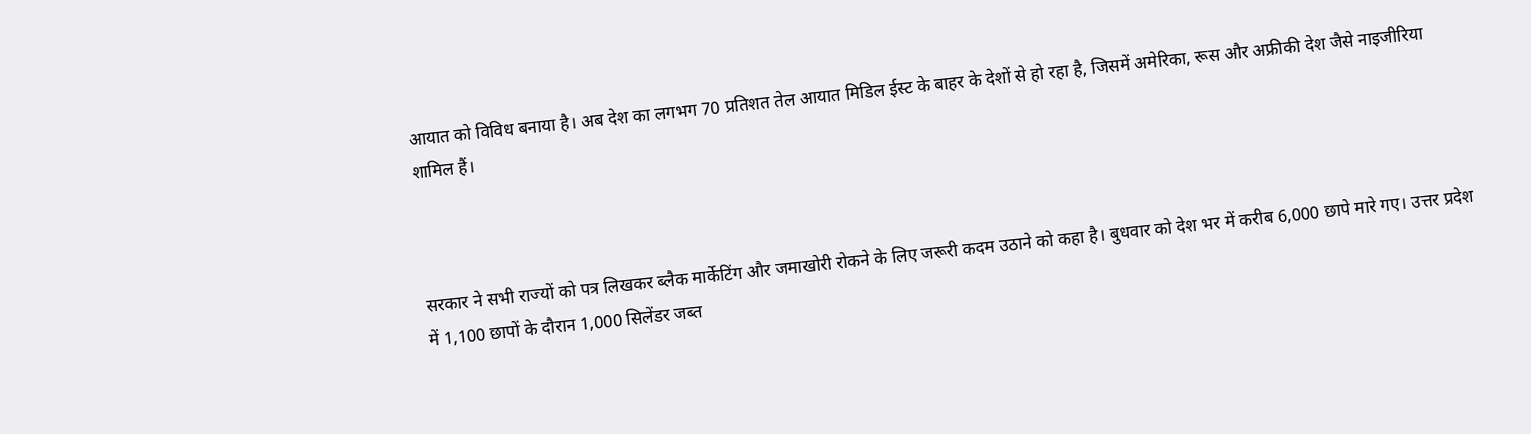आयात को विविध बनाया है। अब देश का लगभग 70 प्रतिशत तेल आयात मिडिल ईस्ट के बाहर के देशों से हो रहा है, जिसमें अमेरिका, रूस और अफ्रीकी देश जैसे नाइजीरिया शामिल हैं।



सरकार ने सभी राज्यों को पत्र लिखकर ब्लैक मार्केटिंग और जमाखोरी रोकने के लिए जरूरी कदम उठाने को कहा है। बुधवार को देश भर में करीब 6,000 छापे मारे गए। उत्तर प्रदेश में 1,100 छापों के दौरान 1,000 सिलेंडर जब्त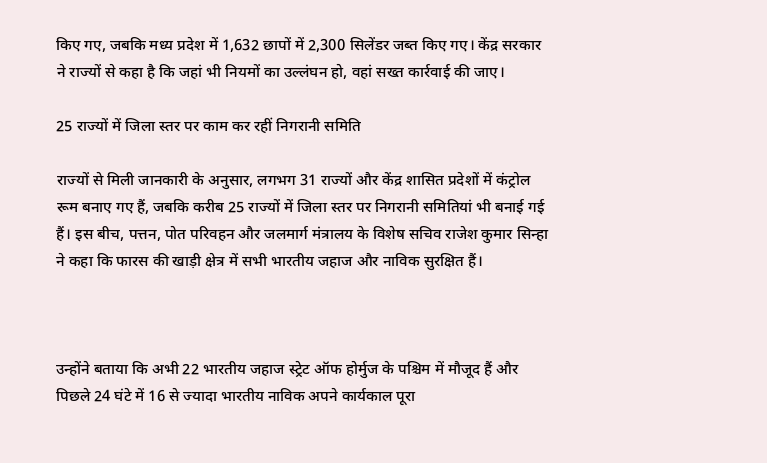किए गए, जबकि मध्य प्रदेश में 1,632 छापों में 2,300 सिलेंडर जब्त किए गए। केंद्र सरकार ने राज्यों से कहा है कि जहां भी नियमों का उल्लंघन हो, वहां सख्त कार्रवाई की जाए।

25 राज्यों में जिला स्तर पर काम कर रहीं निगरानी समिति

राज्यों से मिली जानकारी के अनुसार, लगभग 31 राज्यों और केंद्र शासित प्रदेशों में कंट्रोल रूम बनाए गए हैं, जबकि करीब 25 राज्यों में जिला स्तर पर निगरानी समितियां भी बनाई गई हैं। इस बीच, पत्तन, पोत परिवहन और जलमार्ग मंत्रालय के विशेष सचिव राजेश कुमार सिन्हा ने कहा कि फारस की खाड़ी क्षेत्र में सभी भारतीय जहाज और नाविक सुरक्षित हैं।



उन्होंने बताया कि अभी 22 भारतीय जहाज स्ट्रेट ऑफ होर्मुज के पश्चिम में मौजूद हैं और पिछले 24 घंटे में 16 से ज्यादा भारतीय नाविक अपने कार्यकाल पूरा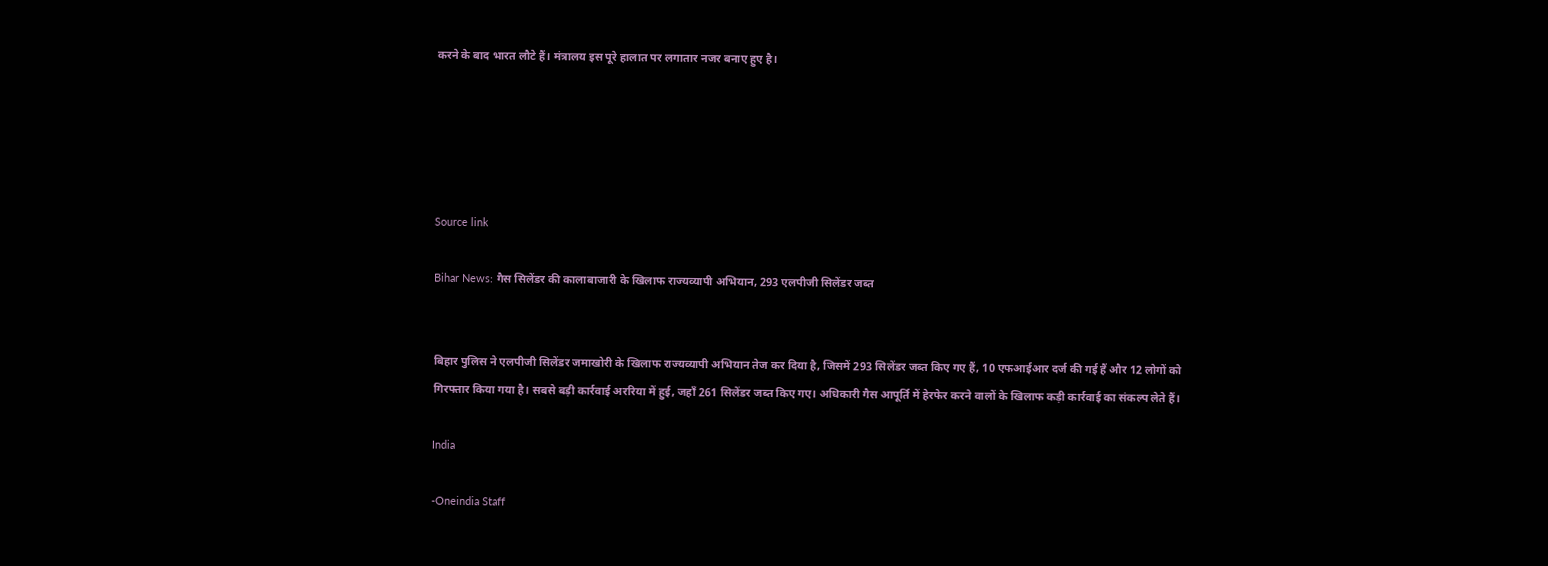करने के बाद भारत लौटे हैं। मंत्रालय इस पूरे हालात पर लगातार नजर बनाए हुए है।





Source link

Bihar News: गैस सिलेंडर की कालाबाजारी के खिलाफ राज्यव्यापी अभियान, 293 एलपीजी सिलेंडर जब्त


बिहार पुलिस ने एलपीजी सिलेंडर जमाखोरी के खिलाफ राज्यव्यापी अभियान तेज कर दिया है, जिसमें 293 सिलेंडर जब्त किए गए हैं, 10 एफआईआर दर्ज की गई हैं और 12 लोगों को गिरफ्तार किया गया है। सबसे बड़ी कार्रवाई अररिया में हुई, जहाँ 261 सिलेंडर जब्त किए गए। अधिकारी गैस आपूर्ति में हेरफेर करने वालों के खिलाफ कड़ी कार्रवाई का संकल्प लेते हैं।

India

-Oneindia Staff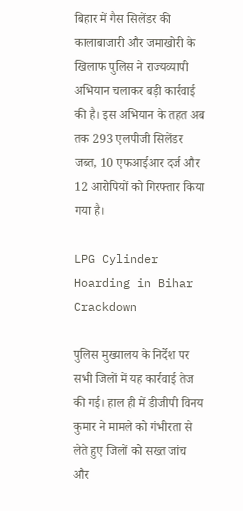बिहार में गैस सिलेंडर की कालाबाजारी और जमाखोरी के खिलाफ पुलिस ने राज्यव्यापी अभियान चलाकर बड़ी कार्रवाई की है। इस अभियान के तहत अब तक 293 एलपीजी सिलेंडर जब्त, 10 एफआईआर दर्ज और 12 आरोपियों को गिरफ्तार किया गया है।

LPG Cylinder Hoarding in Bihar Crackdown

पुलिस मुख्यालय के निर्देश पर सभी जिलों में यह कार्रवाई तेज की गई। हाल ही में डीजीपी विनय कुमार ने मामले को गंभीरता से लेते हुए जिलों को सख्त जांच और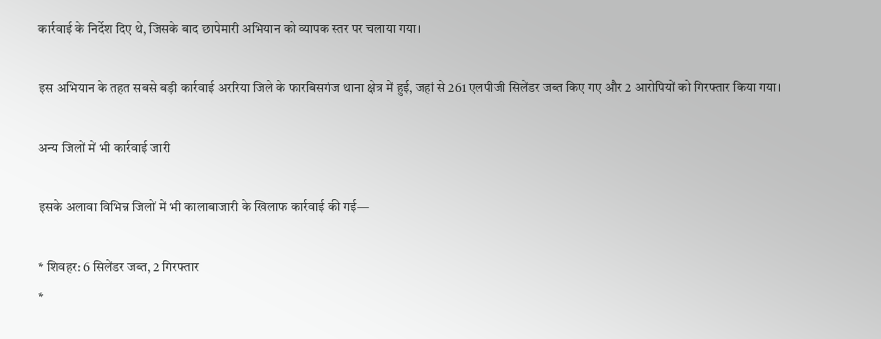कार्रवाई के निर्देश दिए थे, जिसके बाद छापेमारी अभियान को व्यापक स्तर पर चलाया गया।

इस अभियान के तहत सबसे बड़ी कार्रवाई अररिया जिले के फारबिसगंज थाना क्षेत्र में हुई, जहां से 261 एलपीजी सिलेंडर जब्त किए गए और 2 आरोपियों को गिरफ्तार किया गया।

अन्य जिलों में भी कार्रवाई जारी

इसके अलावा विभिन्न जिलों में भी कालाबाजारी के खिलाफ कार्रवाई की गई—

* शिवहर: 6 सिलेंडर जब्त, 2 गिरफ्तार
*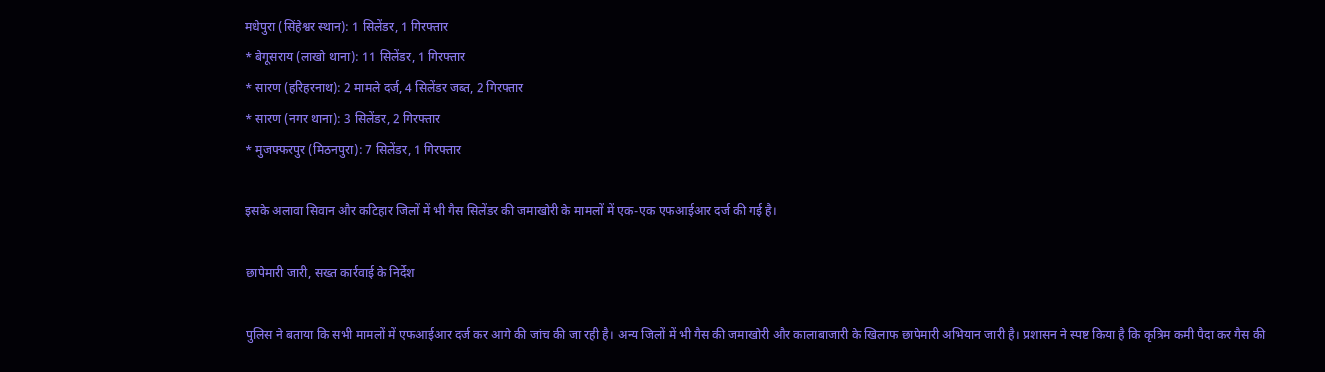मधेपुरा (सिंहेश्वर स्थान): 1 सिलेंडर, 1 गिरफ्तार
* बेगूसराय (लाखो थाना): 11 सिलेंडर, 1 गिरफ्तार
* सारण (हरिहरनाथ): 2 मामले दर्ज, 4 सिलेंडर जब्त, 2 गिरफ्तार
* सारण (नगर थाना): 3 सिलेंडर, 2 गिरफ्तार
* मुजफ्फरपुर (मिठनपुरा): 7 सिलेंडर, 1 गिरफ्तार

इसके अलावा सिवान और कटिहार जिलों में भी गैस सिलेंडर की जमाखोरी के मामलों में एक-एक एफआईआर दर्ज की गई है।

छापेमारी जारी, सख्त कार्रवाई के निर्देश

पुलिस ने बताया कि सभी मामलों में एफआईआर दर्ज कर आगे की जांच की जा रही है। अन्य जिलों में भी गैस की जमाखोरी और कालाबाजारी के खिलाफ छापेमारी अभियान जारी है। प्रशासन ने स्पष्ट किया है कि कृत्रिम कमी पैदा कर गैस की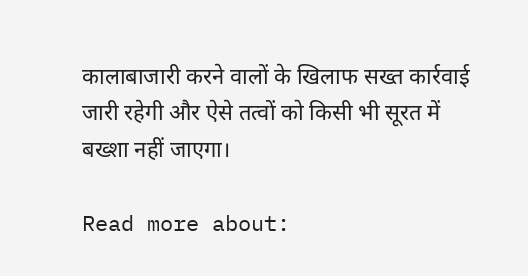कालाबाजारी करने वालों के खिलाफ सख्त कार्रवाई जारी रहेगी और ऐसे तत्वों को किसी भी सूरत में बख्शा नहीं जाएगा।

Read more about: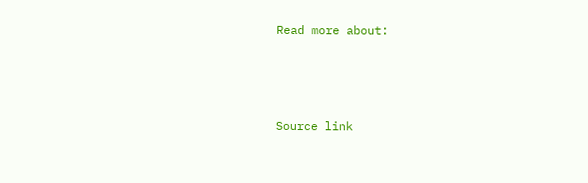Read more about:



Source link